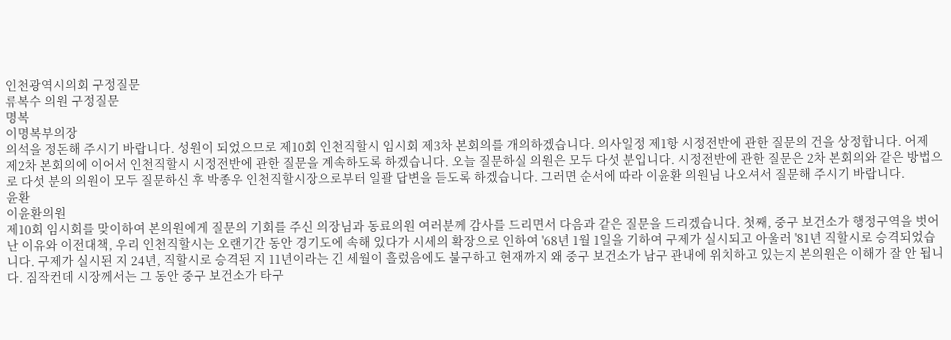인천광역시의회 구정질문
류복수 의원 구정질문
명복
이명복부의장
의석을 정돈해 주시기 바랍니다. 성원이 되었으므로 제10회 인천직할시 임시회 제3차 본회의를 개의하겠습니다. 의사일정 제1항 시정전반에 관한 질문의 건을 상정합니다. 어제 제2차 본회의에 이어서 인천직할시 시정전반에 관한 질문을 계속하도록 하겠습니다. 오늘 질문하실 의원은 모두 다섯 분입니다. 시정전반에 관한 질문은 2차 본회의와 같은 방법으로 다섯 분의 의원이 모두 질문하신 후 박종우 인천직할시장으로부터 일괄 답변을 듣도록 하겠습니다. 그러면 순서에 따라 이윤환 의원님 나오셔서 질문해 주시기 바랍니다.
윤환
이윤환의원
제10회 임시회를 맞이하여 본의원에게 질문의 기회를 주신 의장님과 동료의원 여러분께 감사를 드리면서 다음과 같은 질문을 드리겠습니다. 첫째, 중구 보건소가 행정구역을 벗어난 이유와 이전대책, 우리 인천직할시는 오랜기간 동안 경기도에 속해 있다가 시세의 확장으로 인하여 '68년 1월 1일을 기하여 구제가 실시되고 아울러 '81년 직할시로 승격되었습니다. 구제가 실시된 지 24년, 직할시로 승격된 지 11년이라는 긴 세월이 흘렀음에도 불구하고 현재까지 왜 중구 보건소가 남구 관내에 위치하고 있는지 본의원은 이해가 잘 안 됩니다. 짐작컨데 시장께서는 그 동안 중구 보건소가 타구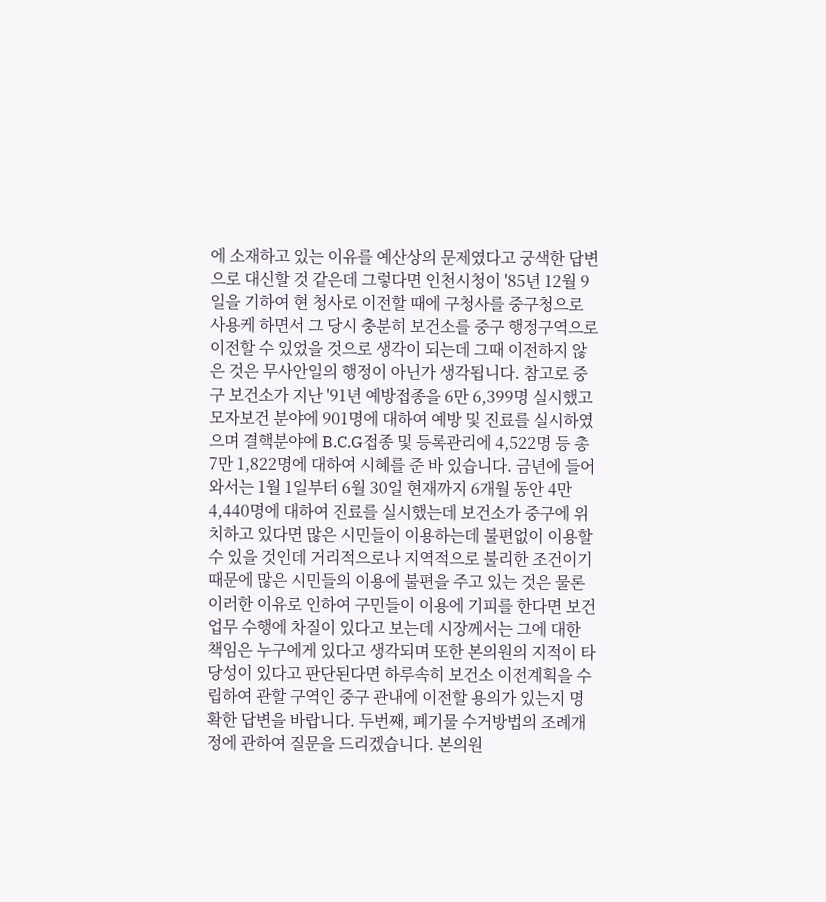에 소재하고 있는 이유를 예산상의 문제였다고 궁색한 답변으로 대신할 것 같은데 그렇다면 인천시청이 '85년 12월 9일을 기하여 현 청사로 이전할 때에 구청사를 중구청으로 사용케 하면서 그 당시 충분히 보건소를 중구 행정구역으로 이전할 수 있었을 것으로 생각이 되는데 그때 이전하지 않은 것은 무사안일의 행정이 아닌가 생각됩니다. 참고로 중구 보건소가 지난 '91년 예방접종을 6만 6,399명 실시했고 모자보건 분야에 901명에 대하여 예방 및 진료를 실시하였으며 결핵분야에 B.C.G접종 및 등록관리에 4,522명 등 총 7만 1,822명에 대하여 시혜를 준 바 있습니다. 금년에 들어와서는 1월 1일부터 6월 30일 현재까지 6개월 동안 4만 4,440명에 대하여 진료를 실시했는데 보건소가 중구에 위치하고 있다면 많은 시민들이 이용하는데 불편없이 이용할 수 있을 것인데 거리적으로나 지역적으로 불리한 조건이기 때문에 많은 시민들의 이용에 불편을 주고 있는 것은 물론 이러한 이유로 인하여 구민들이 이용에 기피를 한다면 보건업무 수행에 차질이 있다고 보는데 시장께서는 그에 대한 책임은 누구에게 있다고 생각되며 또한 본의원의 지적이 타당성이 있다고 판단된다면 하루속히 보건소 이전계획을 수립하여 관할 구역인 중구 관내에 이전할 용의가 있는지 명확한 답변을 바랍니다. 두번째, 폐기물 수거방법의 조례개정에 관하여 질문을 드리겠습니다. 본의원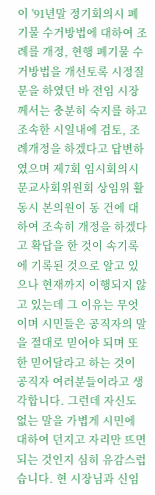이 '91년말 정기회의시 폐기물 수거방법에 대하여 조례를 개정, 현행 폐기물 수거방법을 개선토록 시정질문을 하였던 바 전임 시장께서는 충분히 숙지를 하고 조속한 시일내에 검토, 조례개정을 하겠다고 답변하였으며 제7회 임시회의시 문교사회위원회 상임위 활동시 본의원이 동 건에 대하여 조속히 개정을 하겠다고 확답을 한 것이 속기록에 기록된 것으로 알고 있으나 현재까지 이행되지 않고 있는데 그 이유는 무엇이며 시민들은 공직자의 말을 절대로 믿어야 되며 또한 믿어달라고 하는 것이 공직자 여러분들이라고 생각합니다. 그런데 자신도 없는 말을 가볍게 시민에 대하여 던지고 자리만 뜨면 되는 것인지 심히 유감스럽습니다. 현 시장님과 신임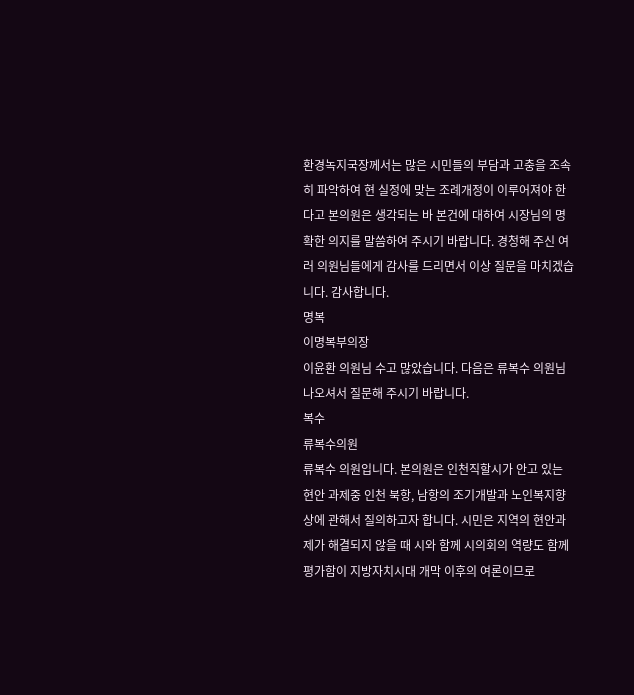환경녹지국장께서는 많은 시민들의 부담과 고충을 조속히 파악하여 현 실정에 맞는 조례개정이 이루어져야 한다고 본의원은 생각되는 바 본건에 대하여 시장님의 명확한 의지를 말씀하여 주시기 바랍니다. 경청해 주신 여러 의원님들에게 감사를 드리면서 이상 질문을 마치겠습니다. 감사합니다.
명복
이명복부의장
이윤환 의원님 수고 많았습니다. 다음은 류복수 의원님 나오셔서 질문해 주시기 바랍니다.
복수
류복수의원
류복수 의원입니다. 본의원은 인천직할시가 안고 있는 현안 과제중 인천 북항, 남항의 조기개발과 노인복지향상에 관해서 질의하고자 합니다. 시민은 지역의 현안과제가 해결되지 않을 때 시와 함께 시의회의 역량도 함께 평가함이 지방자치시대 개막 이후의 여론이므로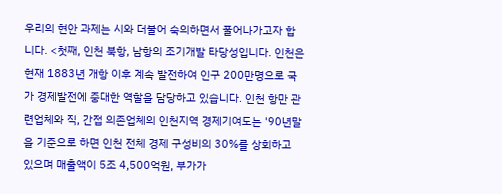우리의 현안 과제는 시와 더불어 숙의하면서 풀어나가고자 합니다. <첫째, 인천 북항, 남항의 조기개발 타당성입니다. 인천은 현재 1883년 개항 이후 계속 발전하여 인구 200만명으로 국가 경제발전에 중대한 역할을 담당하고 있습니다. 인천 항만 관련업체와 직, 간접 의존업체의 인천지역 경제기여도는 '90년말을 기준으로 하면 인천 전체 경제 구성비의 30%를 상회하고 있으며 매출액이 5조 4,500억원, 부가가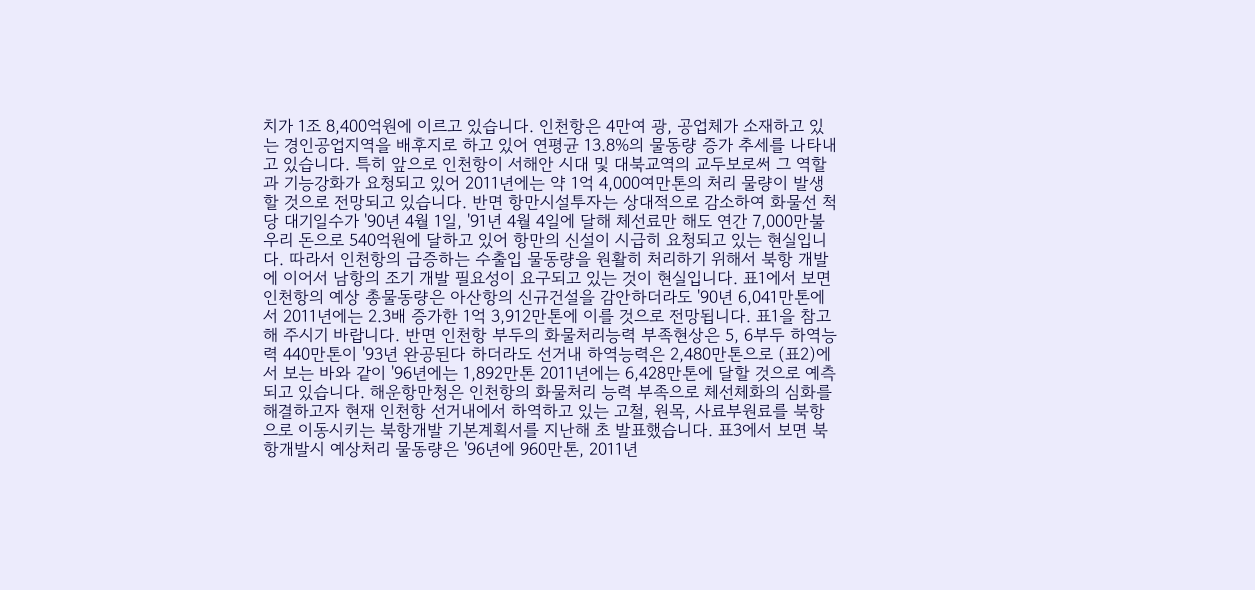치가 1조 8,400억원에 이르고 있습니다. 인천항은 4만여 광, 공업체가 소재하고 있는 경인공업지역을 배후지로 하고 있어 연평균 13.8%의 물동량 증가 추세를 나타내고 있습니다. 특히 앞으로 인천항이 서해안 시대 및 대북교역의 교두보로써 그 역할과 기능강화가 요청되고 있어 2011년에는 약 1억 4,000여만톤의 처리 물량이 발생할 것으로 전망되고 있습니다. 반면 항만시설투자는 상대적으로 감소하여 화물선 척당 대기일수가 '90년 4월 1일, '91년 4월 4일에 달해 체선료만 해도 연간 7,000만불 우리 돈으로 540억원에 달하고 있어 항만의 신설이 시급히 요청되고 있는 현실입니다. 따라서 인천항의 급증하는 수출입 물동량을 원활히 처리하기 위해서 북항 개발에 이어서 남항의 조기 개발 필요성이 요구되고 있는 것이 현실입니다. 표1에서 보면 인천항의 예상 총물동량은 아산항의 신규건설을 감안하더라도 '90년 6,041만톤에서 2011년에는 2.3배 증가한 1억 3,912만톤에 이를 것으로 전망됩니다. 표1을 참고해 주시기 바랍니다. 반면 인천항 부두의 화물처리능력 부족현상은 5, 6부두 하역능력 440만톤이 '93년 완공된다 하더라도 선거내 하역능력은 2,480만톤으로 (표2)에서 보는 바와 같이 '96년에는 1,892만톤 2011년에는 6,428만톤에 달할 것으로 예측되고 있습니다. 해운항만청은 인천항의 화물처리 능력 부족으로 체선체화의 심화를 해결하고자 현재 인천항 선거내에서 하역하고 있는 고철, 원목, 사료부원료를 북항으로 이동시키는 북항개발 기본계획서를 지난해 초 발표했습니다. 표3에서 보면 북항개발시 예상처리 물동량은 '96년에 960만톤, 2011년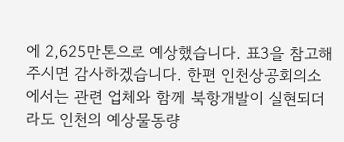에 2,625만톤으로 예상했습니다. 표3을 참고해 주시면 감사하겠습니다. 한편 인천상공회의소에서는 관련 업체와 함께 북항개발이 실현되더라도 인천의 예상물동량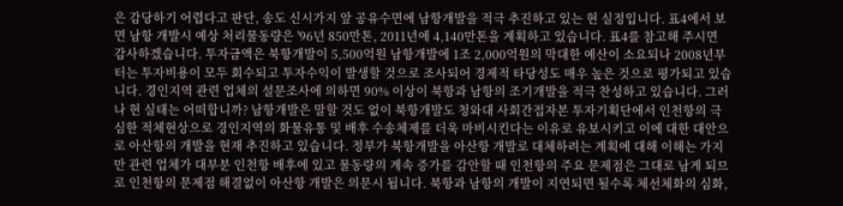은 감당하기 어렵다고 판단, 송도 신시가지 앞 공유수면에 남항개발을 적극 추진하고 있는 현 실정입니다. 표4에서 보면 남항 개발시 예상 처리물동량은 '96년 850만톤, 2011년에 4,140만톤을 계획하고 있습니다. 표4를 참고해 주시면 감사하겠습니다. 투자금액은 북항개발이 5,500억원 남항개발에 1조 2,000억원의 막대한 예산이 소요되나 2008년부터는 투자비용이 모두 회수되고 투자수익이 발생할 것으로 조사되어 경제적 타당성도 매우 높은 것으로 평가되고 있습니다. 경인지역 관련 업체의 설문조사에 의하면 90% 이상이 북항과 남항의 조기개발을 적극 찬성하고 있습니다. 그러나 현 실태는 어떠합니까? 남항개발은 말할 것도 없이 북항개발도 청와대 사회간접자본 투자기획단에서 인천항의 극심한 적체현상으로 경인지역의 화물유통 및 배후 수송체제를 더욱 마비시킨다는 이유로 유보시키고 이에 대한 대안으로 아산항의 개발을 현재 추진하고 있습니다. 정부가 북항개발을 아산항 개발로 대체하려는 계획에 대해 이해는 가지만 관련 업체가 대부분 인천항 배후에 있고 물동량의 계속 증가를 감안할 때 인천항의 주요 문제점은 그대로 남게 되므로 인천항의 문제점 해결없이 아산항 개발은 의문시 됩니다. 북항과 남항의 개발이 지연되면 될수록 체선체화의 심화,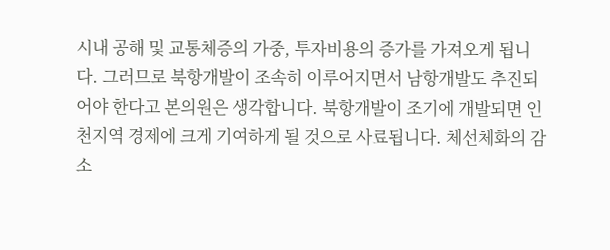시내 공해 및 교통체증의 가중, 투자비용의 증가를 가져오게 됩니다. 그러므로 북항개발이 조속히 이루어지면서 남항개발도 추진되어야 한다고 본의원은 생각합니다. 북항개발이 조기에 개발되면 인천지역 경제에 크게 기여하게 될 것으로 사료됩니다. 체선체화의 감소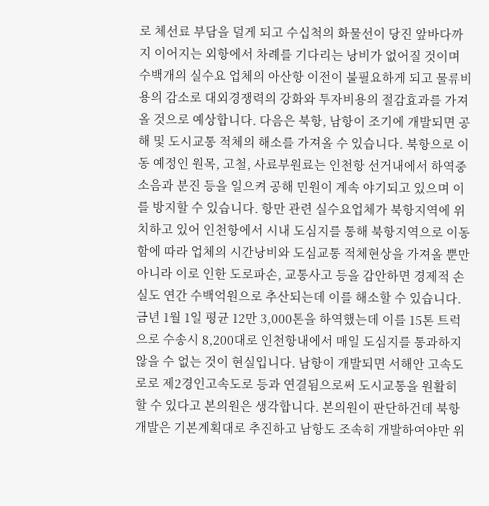로 체선료 부담을 덜게 되고 수십척의 화물선이 당진 앞바다까지 이어지는 외항에서 차례를 기다리는 낭비가 없어질 것이며 수백개의 실수요 업체의 아산항 이전이 불필요하게 되고 물류비용의 감소로 대외경쟁력의 강화와 투자비용의 절감효과를 가져올 것으로 예상합니다. 다음은 북항, 남항이 조기에 개발되면 공해 및 도시교통 적체의 해소를 가져올 수 있습니다. 북항으로 이동 예정인 원목, 고철, 사료부원료는 인천항 선거내에서 하역중 소음과 분진 등을 일으켜 공해 민원이 계속 야기되고 있으며 이를 방지할 수 있습니다. 항만 관련 실수요업체가 북항지역에 위치하고 있어 인천항에서 시내 도심지를 통해 북항지역으로 이동함에 따라 업체의 시간낭비와 도심교통 적체현상을 가져올 뿐만 아니라 이로 인한 도로파손, 교통사고 등을 감안하면 경제적 손실도 연간 수백억원으로 추산되는데 이를 해소할 수 있습니다. 금년 1월 1일 평균 12만 3,000톤을 하역했는데 이를 15톤 트럭으로 수송시 8,200대로 인천항내에서 매일 도심지를 통과하지 않을 수 없는 것이 현실입니다. 남항이 개발되면 서해안 고속도로로 제2경인고속도로 등과 연결됨으로써 도시교통을 원활히 할 수 있다고 본의원은 생각합니다. 본의원이 판단하건데 북항개발은 기본계획대로 추진하고 남항도 조속히 개발하여야만 위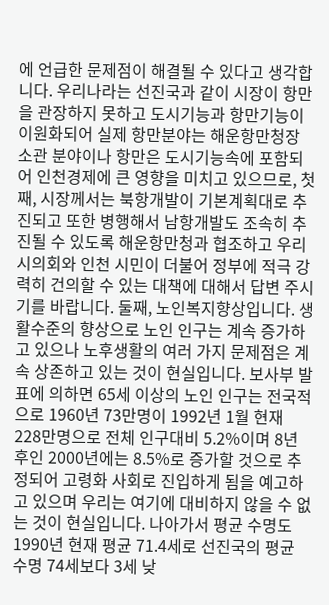에 언급한 문제점이 해결될 수 있다고 생각합니다. 우리나라는 선진국과 같이 시장이 항만을 관장하지 못하고 도시기능과 항만기능이 이원화되어 실제 항만분야는 해운항만청장 소관 분야이나 항만은 도시기능속에 포함되어 인천경제에 큰 영향을 미치고 있으므로, 첫째, 시장께서는 북항개발이 기본계획대로 추진되고 또한 병행해서 남항개발도 조속히 추진될 수 있도록 해운항만청과 협조하고 우리 시의회와 인천 시민이 더불어 정부에 적극 강력히 건의할 수 있는 대책에 대해서 답변 주시기를 바랍니다. 둘째, 노인복지향상입니다. 생활수준의 향상으로 노인 인구는 계속 증가하고 있으나 노후생활의 여러 가지 문제점은 계속 상존하고 있는 것이 현실입니다. 보사부 발표에 의하면 65세 이상의 노인 인구는 전국적으로 1960년 73만명이 1992년 1월 현재 228만명으로 전체 인구대비 5.2%이며 8년후인 2000년에는 8.5%로 증가할 것으로 추정되어 고령화 사회로 진입하게 됨을 예고하고 있으며 우리는 여기에 대비하지 않을 수 없는 것이 현실입니다. 나아가서 평균 수명도 1990년 현재 평균 71.4세로 선진국의 평균 수명 74세보다 3세 낮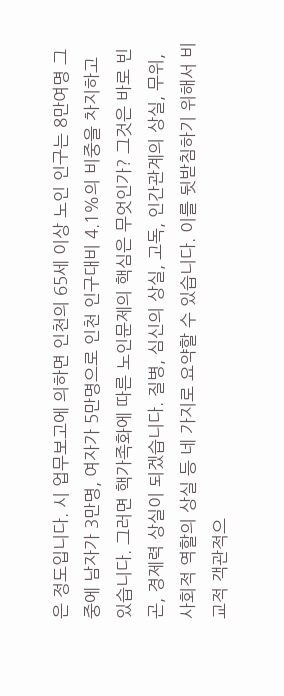은 정도입니다. 시 업무보고에 의하면 인천의 65세 이상 노인 인구는 8만여명 그 중에 남자가 3만명, 여자가 5만명으로 인천 인구대비 4.1%의 비중을 차지하고 있습니다. 그러면 핵가족화에 따른 노인문제의 핵심은 무엇인가? 그것은 바로 빈곤, 경제력 상실이 되겠습니다. 질병, 심신의 상실, 고독, 인간관계의 상실, 무위, 사회적 역할의 상실 등 네 가지로 요약할 수 있습니다. 이를 뒷받침하기 위해서 비교적 객관적으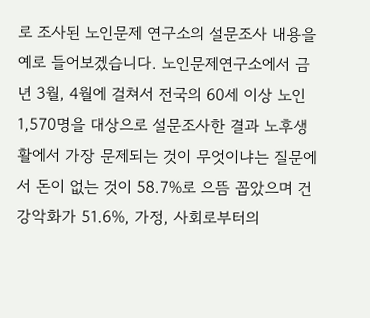로 조사된 노인문제 연구소의 설문조사 내용을 예로 들어보겠습니다. 노인문제연구소에서 금년 3월, 4월에 걸쳐서 전국의 60세 이상 노인 1,570명을 대상으로 설문조사한 결과 노후생활에서 가장 문제되는 것이 무엇이냐는 질문에서 돈이 없는 것이 58.7%로 으뜸 꼽았으며 건강악화가 51.6%, 가정, 사회로부터의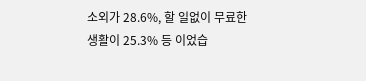소외가 28.6%, 할 일없이 무료한 생활이 25.3% 등 이었습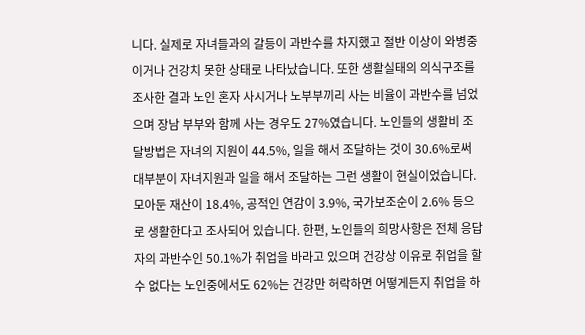니다. 실제로 자녀들과의 갈등이 과반수를 차지했고 절반 이상이 와병중이거나 건강치 못한 상태로 나타났습니다. 또한 생활실태의 의식구조를 조사한 결과 노인 혼자 사시거나 노부부끼리 사는 비율이 과반수를 넘었으며 장남 부부와 함께 사는 경우도 27%였습니다. 노인들의 생활비 조달방법은 자녀의 지원이 44.5%, 일을 해서 조달하는 것이 30.6%로써 대부분이 자녀지원과 일을 해서 조달하는 그런 생활이 현실이었습니다. 모아둔 재산이 18.4%, 공적인 연감이 3.9%, 국가보조순이 2.6% 등으로 생활한다고 조사되어 있습니다. 한편, 노인들의 희망사항은 전체 응답자의 과반수인 50.1%가 취업을 바라고 있으며 건강상 이유로 취업을 할 수 없다는 노인중에서도 62%는 건강만 허락하면 어떻게든지 취업을 하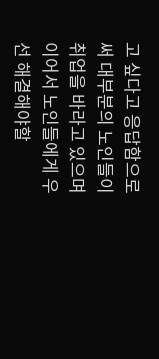고 싶다고 응답함으로써 대부분의 노인들이 취업을 바라고 있으며 이어서 노인들에게 우선 해결해야할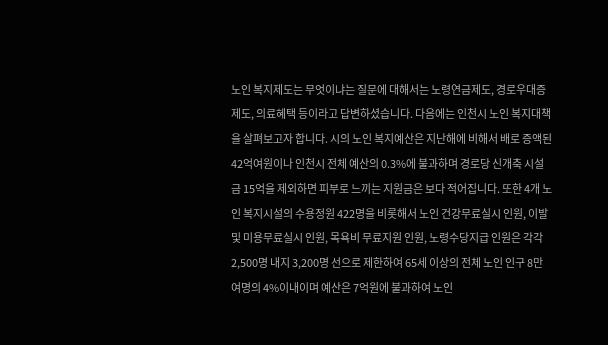노인 복지제도는 무엇이냐는 질문에 대해서는 노령연금제도, 경로우대증제도, 의료혜택 등이라고 답변하셨습니다. 다음에는 인천시 노인 복지대책을 살펴보고자 합니다. 시의 노인 복지예산은 지난해에 비해서 배로 증액된 42억여원이나 인천시 전체 예산의 0.3%에 불과하며 경로당 신개축 시설금 15억을 제외하면 피부로 느끼는 지원금은 보다 적어집니다. 또한 4개 노인 복지시설의 수용정원 422명을 비롯해서 노인 건강무료실시 인원, 이발 및 미용무료실시 인원, 목욕비 무료지원 인원, 노령수당지급 인원은 각각 2,500명 내지 3,200명 선으로 제한하여 65세 이상의 전체 노인 인구 8만여명의 4%이내이며 예산은 7억원에 불과하여 노인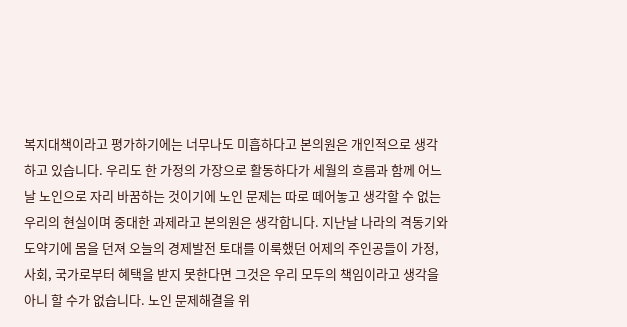복지대책이라고 평가하기에는 너무나도 미흡하다고 본의원은 개인적으로 생각하고 있습니다. 우리도 한 가정의 가장으로 활동하다가 세월의 흐름과 함께 어느날 노인으로 자리 바꿈하는 것이기에 노인 문제는 따로 떼어놓고 생각할 수 없는 우리의 현실이며 중대한 과제라고 본의원은 생각합니다. 지난날 나라의 격동기와 도약기에 몸을 던져 오늘의 경제발전 토대를 이룩했던 어제의 주인공들이 가정, 사회, 국가로부터 혜택을 받지 못한다면 그것은 우리 모두의 책임이라고 생각을 아니 할 수가 없습니다. 노인 문제해결을 위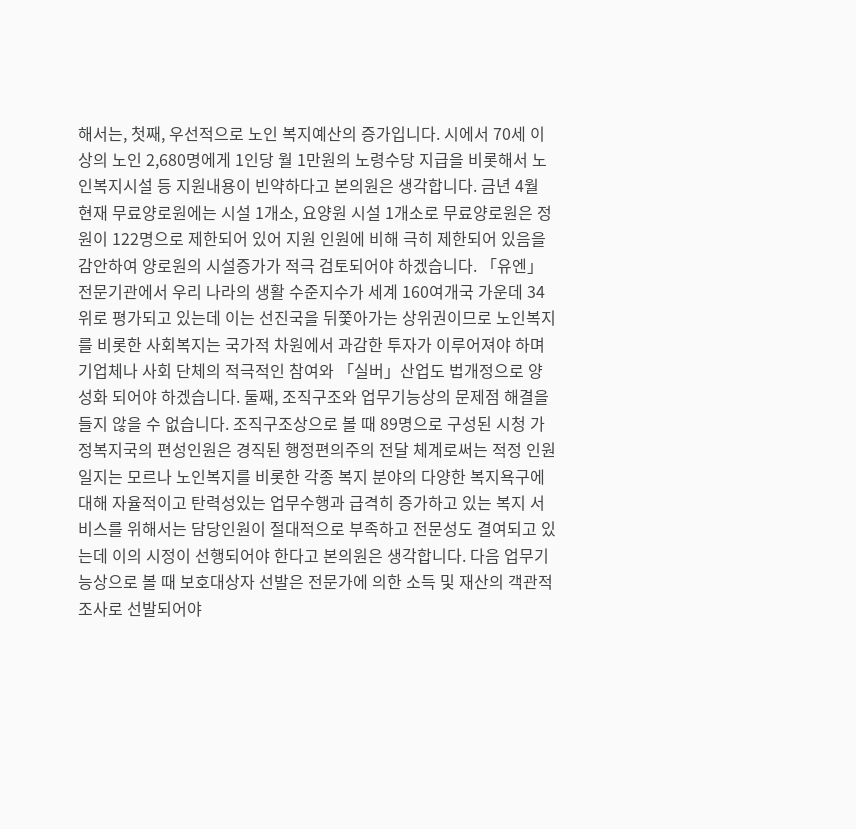해서는, 첫째, 우선적으로 노인 복지예산의 증가입니다. 시에서 70세 이상의 노인 2,680명에게 1인당 월 1만원의 노령수당 지급을 비롯해서 노인복지시설 등 지원내용이 빈약하다고 본의원은 생각합니다. 금년 4월 현재 무료양로원에는 시설 1개소, 요양원 시설 1개소로 무료양로원은 정원이 122명으로 제한되어 있어 지원 인원에 비해 극히 제한되어 있음을 감안하여 양로원의 시설증가가 적극 검토되어야 하겠습니다. 「유엔」 전문기관에서 우리 나라의 생활 수준지수가 세계 160여개국 가운데 34위로 평가되고 있는데 이는 선진국을 뒤쫓아가는 상위권이므로 노인복지를 비롯한 사회복지는 국가적 차원에서 과감한 투자가 이루어져야 하며 기업체나 사회 단체의 적극적인 참여와 「실버」산업도 법개정으로 양성화 되어야 하겠습니다. 둘째, 조직구조와 업무기능상의 문제점 해결을 들지 않을 수 없습니다. 조직구조상으로 볼 때 89명으로 구성된 시청 가정복지국의 편성인원은 경직된 행정편의주의 전달 체계로써는 적정 인원일지는 모르나 노인복지를 비롯한 각종 복지 분야의 다양한 복지욕구에 대해 자율적이고 탄력성있는 업무수행과 급격히 증가하고 있는 복지 서비스를 위해서는 담당인원이 절대적으로 부족하고 전문성도 결여되고 있는데 이의 시정이 선행되어야 한다고 본의원은 생각합니다. 다음 업무기능상으로 볼 때 보호대상자 선발은 전문가에 의한 소득 및 재산의 객관적 조사로 선발되어야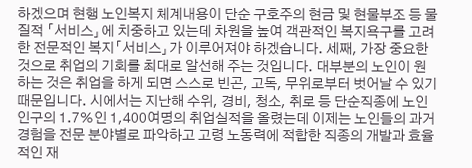하겠으며 현행 노인복지 체계내용이 단순 구호주의 현금 및 현물부조 등 물질적 「서비스」에 치중하고 있는데 차원을 높여 객관적인 복지욕구를 고려한 전문적인 복지「서비스」가 이루어져야 하겠습니다. 세째, 가장 중요한 것으로 취업의 기회를 최대로 알선해 주는 것입니다. 대부분의 노인이 원하는 것은 취업을 하게 되면 스스로 빈곤, 고독, 무위로부터 벗어날 수 있기 때문입니다. 시에서는 지난해 수위, 경비, 청소, 취로 등 단순직종에 노인 인구의 1.7%인 1,400여명의 취업실적을 올렸는데 이제는 노인들의 과거 경험을 전문 분야별로 파악하고 고령 노동력에 적합한 직종의 개발과 효율적인 재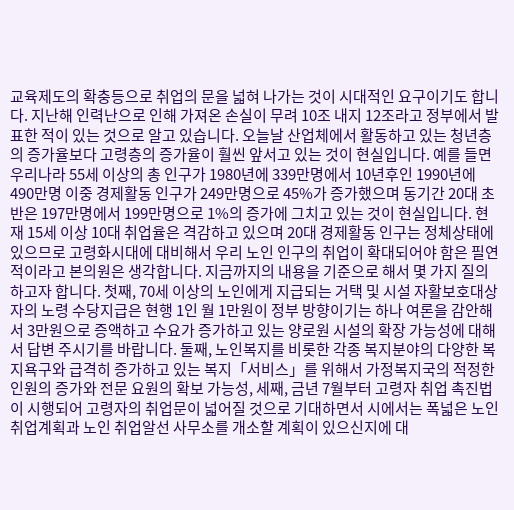교육제도의 확충등으로 취업의 문을 넓혀 나가는 것이 시대적인 요구이기도 합니다. 지난해 인력난으로 인해 가져온 손실이 무려 10조 내지 12조라고 정부에서 발표한 적이 있는 것으로 알고 있습니다. 오늘날 산업체에서 활동하고 있는 청년층의 증가율보다 고령층의 증가율이 훨씬 앞서고 있는 것이 현실입니다. 예를 들면 우리나라 55세 이상의 총 인구가 1980년에 339만명에서 10년후인 1990년에 490만명 이중 경제활동 인구가 249만명으로 45%가 증가했으며 동기간 20대 초반은 197만명에서 199만명으로 1%의 증가에 그치고 있는 것이 현실입니다. 현재 15세 이상 10대 취업율은 격감하고 있으며 20대 경제활동 인구는 정체상태에 있으므로 고령화시대에 대비해서 우리 노인 인구의 취업이 확대되어야 함은 필연적이라고 본의원은 생각합니다. 지금까지의 내용을 기준으로 해서 몇 가지 질의하고자 합니다. 첫째, 70세 이상의 노인에게 지급되는 거택 및 시설 자활보호대상자의 노령 수당지급은 현행 1인 월 1만원이 정부 방향이기는 하나 여론을 감안해서 3만원으로 증액하고 수요가 증가하고 있는 양로원 시설의 확장 가능성에 대해서 답변 주시기를 바랍니다. 둘째, 노인복지를 비롯한 각종 복지분야의 다양한 복지욕구와 급격히 증가하고 있는 복지「서비스」를 위해서 가정복지국의 적정한 인원의 증가와 전문 요원의 확보 가능성, 세째, 금년 7월부터 고령자 취업 촉진법이 시행되어 고령자의 취업문이 넓어질 것으로 기대하면서 시에서는 폭넓은 노인 취업계획과 노인 취업알선 사무소를 개소할 계획이 있으신지에 대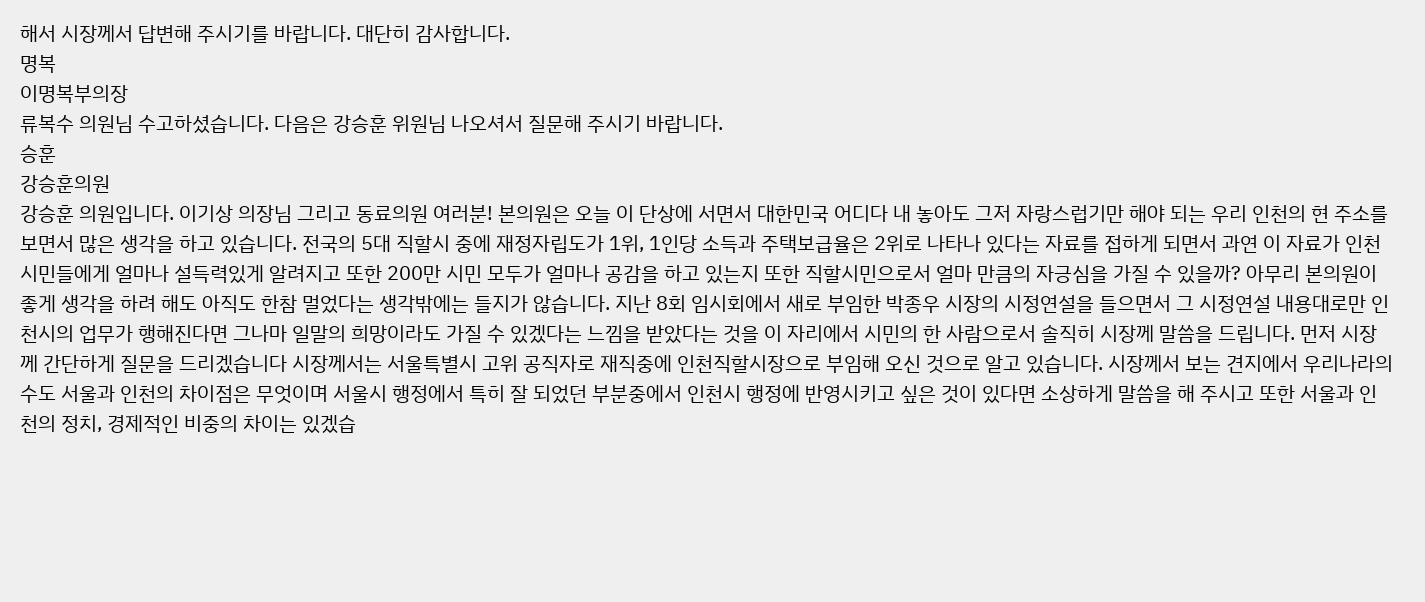해서 시장께서 답변해 주시기를 바랍니다. 대단히 감사합니다.
명복
이명복부의장
류복수 의원님 수고하셨습니다. 다음은 강승훈 위원님 나오셔서 질문해 주시기 바랍니다.
승훈
강승훈의원
강승훈 의원입니다. 이기상 의장님 그리고 동료의원 여러분! 본의원은 오늘 이 단상에 서면서 대한민국 어디다 내 놓아도 그저 자랑스럽기만 해야 되는 우리 인천의 현 주소를 보면서 많은 생각을 하고 있습니다. 전국의 5대 직할시 중에 재정자립도가 1위, 1인당 소득과 주택보급율은 2위로 나타나 있다는 자료를 접하게 되면서 과연 이 자료가 인천 시민들에게 얼마나 설득력있게 알려지고 또한 200만 시민 모두가 얼마나 공감을 하고 있는지 또한 직할시민으로서 얼마 만큼의 자긍심을 가질 수 있을까? 아무리 본의원이 좋게 생각을 하려 해도 아직도 한참 멀었다는 생각밖에는 들지가 않습니다. 지난 8회 임시회에서 새로 부임한 박종우 시장의 시정연설을 들으면서 그 시정연설 내용대로만 인천시의 업무가 행해진다면 그나마 일말의 희망이라도 가질 수 있겠다는 느낌을 받았다는 것을 이 자리에서 시민의 한 사람으로서 솔직히 시장께 말씀을 드립니다. 먼저 시장께 간단하게 질문을 드리겠습니다 시장께서는 서울특별시 고위 공직자로 재직중에 인천직할시장으로 부임해 오신 것으로 알고 있습니다. 시장께서 보는 견지에서 우리나라의 수도 서울과 인천의 차이점은 무엇이며 서울시 행정에서 특히 잘 되었던 부분중에서 인천시 행정에 반영시키고 싶은 것이 있다면 소상하게 말씀을 해 주시고 또한 서울과 인천의 정치, 경제적인 비중의 차이는 있겠습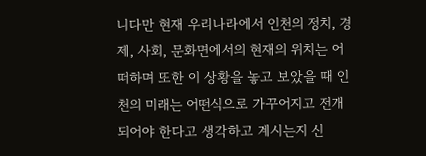니다만 현재 우리나라에서 인천의 정치, 경제, 사회, 문화면에서의 현재의 위치는 어떠하며 또한 이 상황을 놓고 보았을 때 인천의 미래는 어떤식으로 가꾸어지고 전개되어야 한다고 생각하고 계시는지 신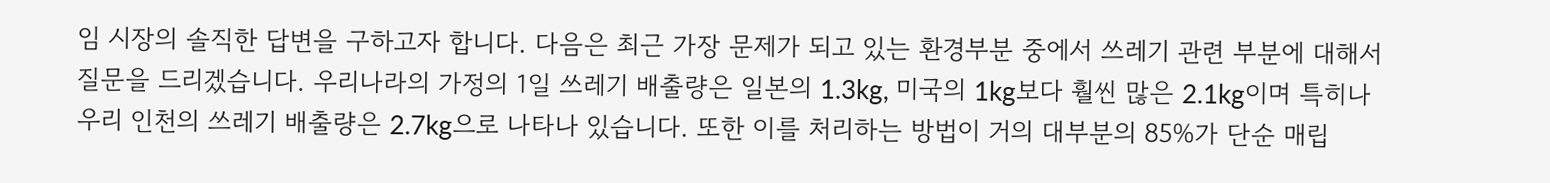임 시장의 솔직한 답변을 구하고자 합니다. 다음은 최근 가장 문제가 되고 있는 환경부분 중에서 쓰레기 관련 부분에 대해서 질문을 드리겠습니다. 우리나라의 가정의 1일 쓰레기 배출량은 일본의 1.3kg, 미국의 1kg보다 훨씬 많은 2.1kg이며 특히나 우리 인천의 쓰레기 배출량은 2.7kg으로 나타나 있습니다. 또한 이를 처리하는 방법이 거의 대부분의 85%가 단순 매립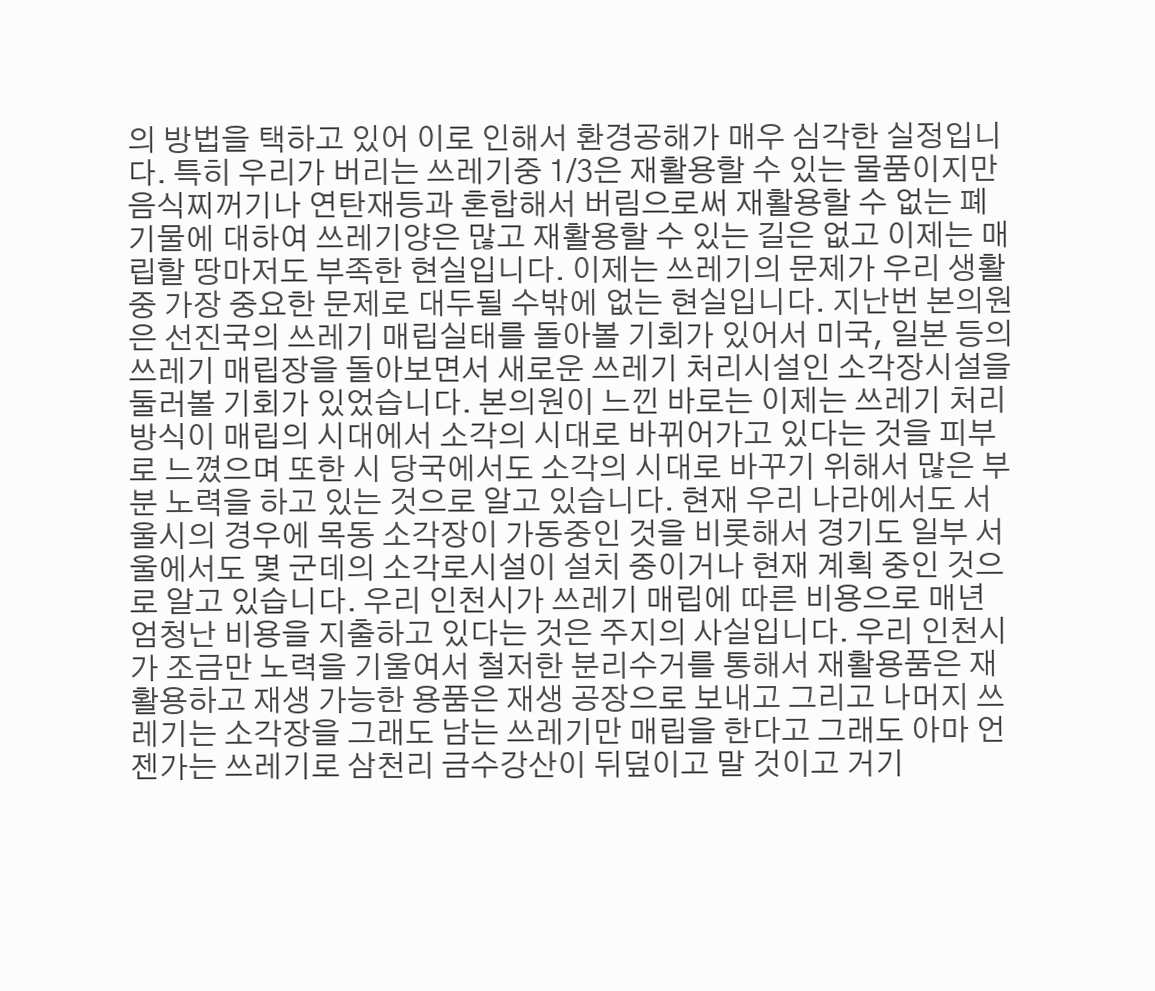의 방법을 택하고 있어 이로 인해서 환경공해가 매우 심각한 실정입니다. 특히 우리가 버리는 쓰레기중 1/3은 재활용할 수 있는 물품이지만 음식찌꺼기나 연탄재등과 혼합해서 버림으로써 재활용할 수 없는 폐기물에 대하여 쓰레기양은 많고 재활용할 수 있는 길은 없고 이제는 매립할 땅마저도 부족한 현실입니다. 이제는 쓰레기의 문제가 우리 생활중 가장 중요한 문제로 대두될 수밖에 없는 현실입니다. 지난번 본의원은 선진국의 쓰레기 매립실태를 돌아볼 기회가 있어서 미국, 일본 등의 쓰레기 매립장을 돌아보면서 새로운 쓰레기 처리시설인 소각장시설을 둘러볼 기회가 있었습니다. 본의원이 느낀 바로는 이제는 쓰레기 처리방식이 매립의 시대에서 소각의 시대로 바뀌어가고 있다는 것을 피부로 느꼈으며 또한 시 당국에서도 소각의 시대로 바꾸기 위해서 많은 부분 노력을 하고 있는 것으로 알고 있습니다. 현재 우리 나라에서도 서울시의 경우에 목동 소각장이 가동중인 것을 비롯해서 경기도 일부 서울에서도 몇 군데의 소각로시설이 설치 중이거나 현재 계획 중인 것으로 알고 있습니다. 우리 인천시가 쓰레기 매립에 따른 비용으로 매년 엄청난 비용을 지출하고 있다는 것은 주지의 사실입니다. 우리 인천시가 조금만 노력을 기울여서 철저한 분리수거를 통해서 재활용품은 재활용하고 재생 가능한 용품은 재생 공장으로 보내고 그리고 나머지 쓰레기는 소각장을 그래도 남는 쓰레기만 매립을 한다고 그래도 아마 언젠가는 쓰레기로 삼천리 금수강산이 뒤덮이고 말 것이고 거기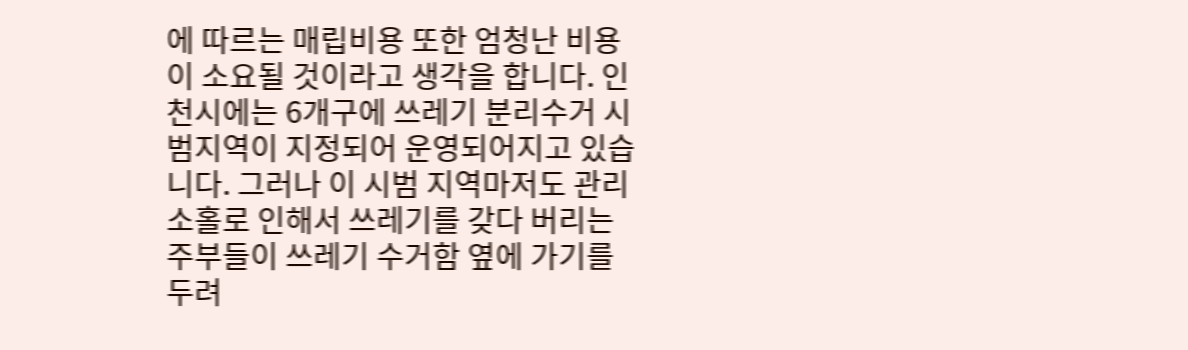에 따르는 매립비용 또한 엄청난 비용이 소요될 것이라고 생각을 합니다. 인천시에는 6개구에 쓰레기 분리수거 시범지역이 지정되어 운영되어지고 있습니다. 그러나 이 시범 지역마저도 관리 소홀로 인해서 쓰레기를 갖다 버리는 주부들이 쓰레기 수거함 옆에 가기를 두려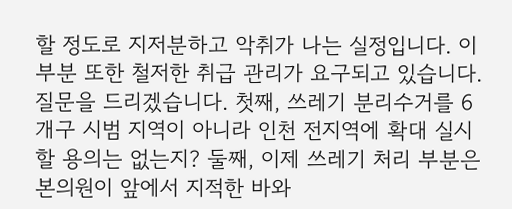할 정도로 지저분하고 악취가 나는 실정입니다. 이 부분 또한 철저한 취급 관리가 요구되고 있습니다. 질문을 드리겠습니다. 첫째, 쓰레기 분리수거를 6개구 시범 지역이 아니라 인천 전지역에 확대 실시할 용의는 없는지? 둘째, 이제 쓰레기 처리 부분은 본의원이 앞에서 지적한 바와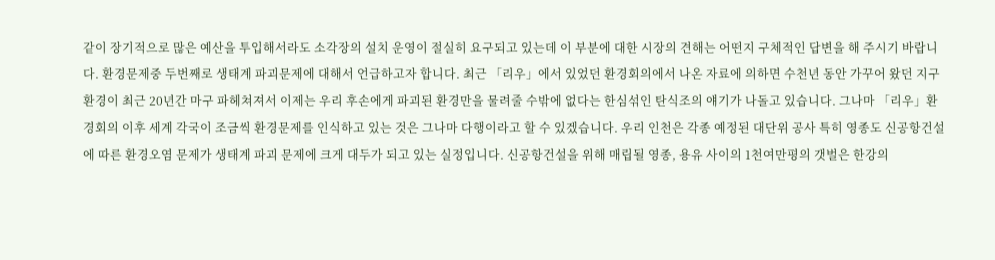같이 장기적으로 많은 예산을 투입해서라도 소각장의 설치 운영이 절실히 요구되고 있는데 이 부분에 대한 시장의 견해는 어떤지 구체적인 답변을 해 주시기 바랍니다. 환경문제중 두번째로 생태계 파괴문제에 대해서 언급하고자 합니다. 최근 「리우」에서 있었던 환경회의에서 나온 자료에 의하면 수천년 동안 가꾸어 왔던 지구 환경이 최근 20년간 마구 파헤쳐져서 이제는 우리 후손에게 파괴된 환경만을 물려줄 수밖에 없다는 한심섞인 탄식조의 얘기가 나돌고 있습니다. 그나마 「리우」환경회의 이후 세계 각국이 조금씩 환경문제를 인식하고 있는 것은 그나마 다행이라고 할 수 있겠습니다. 우리 인천은 각종 예정된 대단위 공사 특히 영종도 신공항건설에 따른 환경오염 문제가 생태계 파괴 문제에 크게 대두가 되고 있는 실정입니다. 신공항건설을 위해 매립될 영종, 용유 사이의 1천여만평의 갯벌은 한강의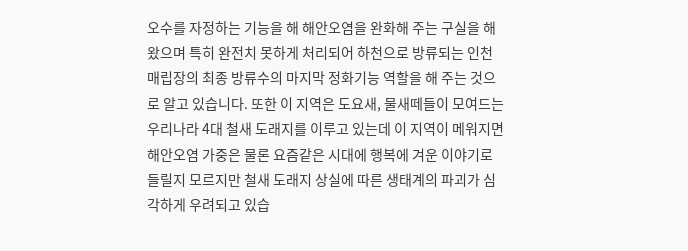오수를 자정하는 기능을 해 해안오염을 완화해 주는 구실을 해 왔으며 특히 완전치 못하게 처리되어 하천으로 방류되는 인천 매립장의 최종 방류수의 마지막 정화기능 역할을 해 주는 것으로 알고 있습니다. 또한 이 지역은 도요새, 물새떼들이 모여드는 우리나라 4대 철새 도래지를 이루고 있는데 이 지역이 메워지면 해안오염 가중은 물론 요즘같은 시대에 행복에 겨운 이야기로 들릴지 모르지만 철새 도래지 상실에 따른 생태계의 파괴가 심각하게 우려되고 있습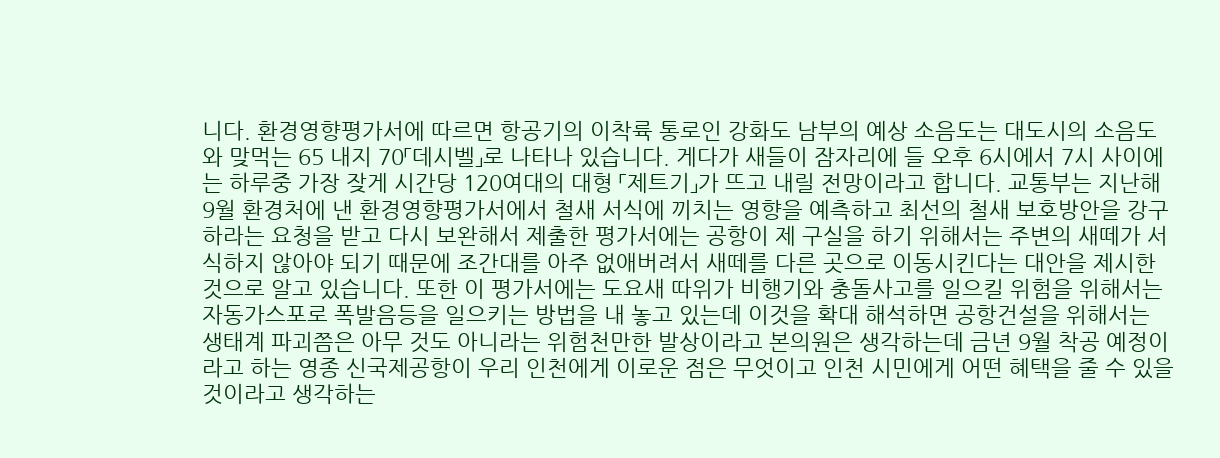니다. 환경영향평가서에 따르면 항공기의 이착륙 통로인 강화도 남부의 예상 소음도는 대도시의 소음도와 맞먹는 65 내지 70「데시벨」로 나타나 있습니다. 게다가 새들이 잠자리에 들 오후 6시에서 7시 사이에는 하루중 가장 잦게 시간당 120여대의 대형 「제트기」가 뜨고 내릴 전망이라고 합니다. 교통부는 지난해 9월 환경처에 낸 환경영향평가서에서 철새 서식에 끼치는 영향을 예측하고 최선의 철새 보호방안을 강구하라는 요청을 받고 다시 보완해서 제출한 평가서에는 공항이 제 구실을 하기 위해서는 주변의 새떼가 서식하지 않아야 되기 때문에 조간대를 아주 없애버려서 새떼를 다른 곳으로 이동시킨다는 대안을 제시한 것으로 알고 있습니다. 또한 이 평가서에는 도요새 따위가 비행기와 충돌사고를 일으킬 위험을 위해서는 자동가스포로 폭발음등을 일으키는 방법을 내 놓고 있는데 이것을 확대 해석하면 공항건설을 위해서는 생태계 파괴쯤은 아무 것도 아니라는 위험천만한 발상이라고 본의원은 생각하는데 금년 9월 착공 예정이라고 하는 영종 신국제공항이 우리 인천에게 이로운 점은 무엇이고 인천 시민에게 어떤 혜택을 줄 수 있을 것이라고 생각하는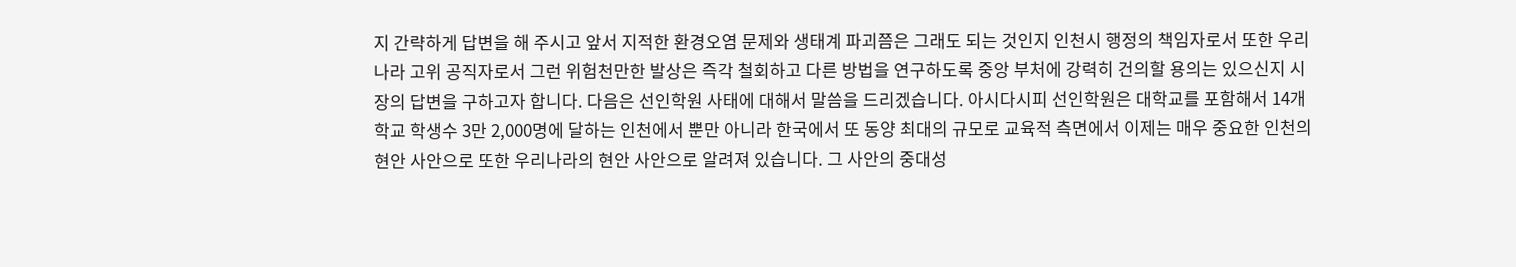지 간략하게 답변을 해 주시고 앞서 지적한 환경오염 문제와 생태계 파괴쯤은 그래도 되는 것인지 인천시 행정의 책임자로서 또한 우리나라 고위 공직자로서 그런 위험천만한 발상은 즉각 철회하고 다른 방법을 연구하도록 중앙 부처에 강력히 건의할 용의는 있으신지 시장의 답변을 구하고자 합니다. 다음은 선인학원 사태에 대해서 말씀을 드리겠습니다. 아시다시피 선인학원은 대학교를 포함해서 14개 학교 학생수 3만 2,000명에 달하는 인천에서 뿐만 아니라 한국에서 또 동양 최대의 규모로 교육적 측면에서 이제는 매우 중요한 인천의 현안 사안으로 또한 우리나라의 현안 사안으로 알려져 있습니다. 그 사안의 중대성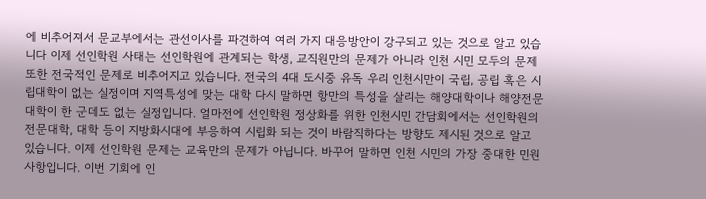에 비추어져서 문교부에서는 관선이사를 파견하여 여러 가지 대응방안이 강구되고 있는 것으로 알고 있습니다 이제 선인학원 사태는 선인학원에 관계되는 학생, 교직원만의 문제가 아니라 인천 시민 모두의 문제 또한 전국적인 문제로 비추어지고 있습니다. 전국의 4대 도시중 유독 우리 인천시만이 국립, 공립 혹은 시립대학이 없는 실정이며 지역특성에 맞는 대학 다시 말하면 항만의 특성을 살리는 해양대학이나 해양전문대학이 한 군데도 없는 실정입니다. 얼마전에 선인학원 정상화를 위한 인천시민 간담회에서는 선인학원의 전문대학, 대학 등이 지방화시대에 부응하여 시립화 되는 것이 바람직하다는 방향도 제시된 것으로 알고 있습니다. 이제 선인학원 문제는 교육만의 문제가 아닙니다. 바꾸어 말하면 인천 시민의 가장 중대한 민원 사항입니다. 이번 기회에 인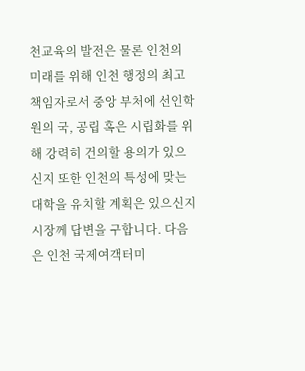천교육의 발전은 물론 인천의 미래를 위해 인천 행정의 최고 책임자로서 중앙 부처에 선인학원의 국, 공립 혹은 시립화를 위해 강력히 건의할 용의가 있으신지 또한 인천의 특성에 맞는 대학을 유치할 계획은 있으신지 시장께 답변을 구합니다. 다음은 인천 국제여객터미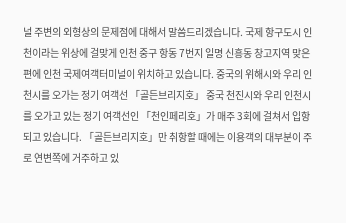널 주변의 외형상의 문제점에 대해서 말씀드리겠습니다. 국제 항구도시 인천이라는 위상에 걸맞게 인천 중구 항동 7번지 일명 신흥동 창고지역 맞은편에 인천 국제여객터미널이 위치하고 있습니다. 중국의 위해시와 우리 인천시를 오가는 정기 여객선 「골든브리지호」 중국 천진시와 우리 인천시를 오가고 있는 정기 여객선인 「천인페리호」가 매주 3회에 걸쳐서 입항되고 있습니다. 「골든브리지호」만 취항할 때에는 이용객의 대부분이 주로 연변쪽에 거주하고 있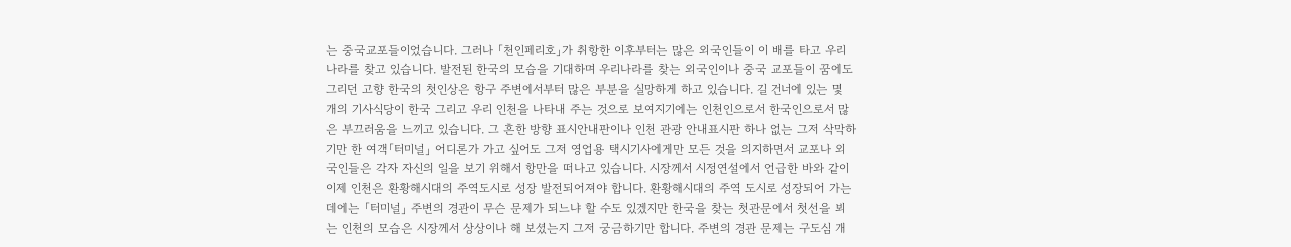는 중국교포들이었습니다. 그러나 「천인페리호」가 취항한 이후부터는 많은 외국인들이 이 배를 타고 우리나라를 찾고 있습니다. 발전된 한국의 모습을 기대하며 우리나라를 찾는 외국인이나 중국 교포들이 꿈에도 그리던 고향 한국의 첫인상은 항구 주변에서부터 많은 부분을 실망하게 하고 있습니다. 길 건너에 있는 몇 개의 기사식당이 한국 그리고 우리 인천을 나타내 주는 것으로 보여지기에는 인천인으로서 한국인으로서 많은 부끄러움을 느끼고 있습니다. 그 흔한 방향 표시안내판이나 인천 관광 안내표시판 하나 없는 그저 삭막하기만 한 여객「터미널」 어디론가 가고 싶어도 그저 영업용 택시기사에게만 모든 것을 의지하면서 교포나 외국인들은 각자 자신의 일을 보기 위해서 항만을 떠나고 있습니다. 시장께서 시정연설에서 언급한 바와 같이 이제 인천은 환황해시대의 주역도시로 성장 발전되어져야 합니다. 환황해시대의 주역 도시로 성장되어 가는 데에는 「터미널」 주변의 경관이 무슨 문제가 되느냐 할 수도 있겠지만 한국을 찾는 첫관문에서 첫선을 뵈는 인천의 모습은 시장께서 상상이나 해 보셨는지 그저 궁금하기만 합니다. 주변의 경관 문제는 구도심 개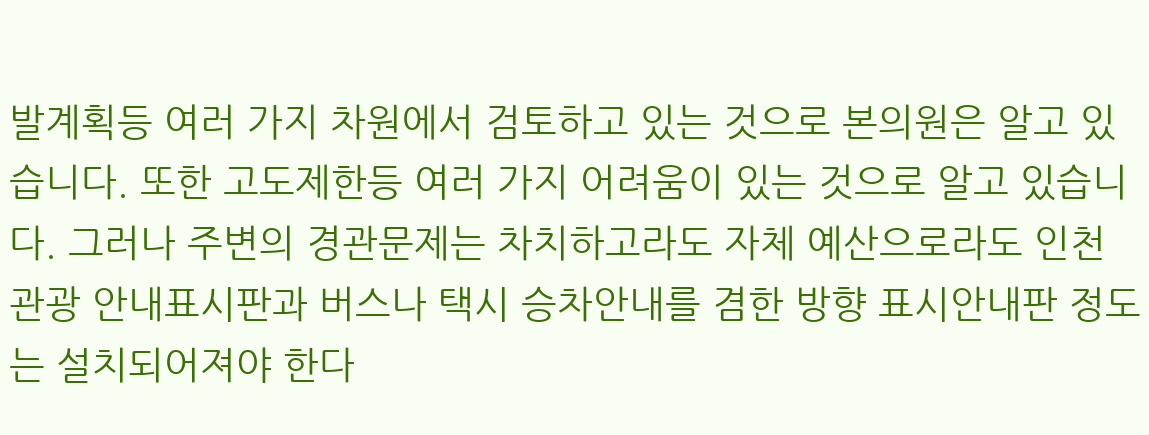발계획등 여러 가지 차원에서 검토하고 있는 것으로 본의원은 알고 있습니다. 또한 고도제한등 여러 가지 어려움이 있는 것으로 알고 있습니다. 그러나 주변의 경관문제는 차치하고라도 자체 예산으로라도 인천 관광 안내표시판과 버스나 택시 승차안내를 겸한 방향 표시안내판 정도는 설치되어져야 한다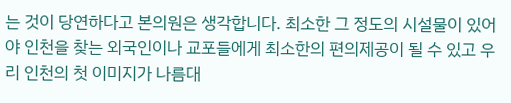는 것이 당연하다고 본의원은 생각합니다. 최소한 그 정도의 시설물이 있어야 인천을 찾는 외국인이나 교포들에게 최소한의 편의제공이 될 수 있고 우리 인천의 첫 이미지가 나름대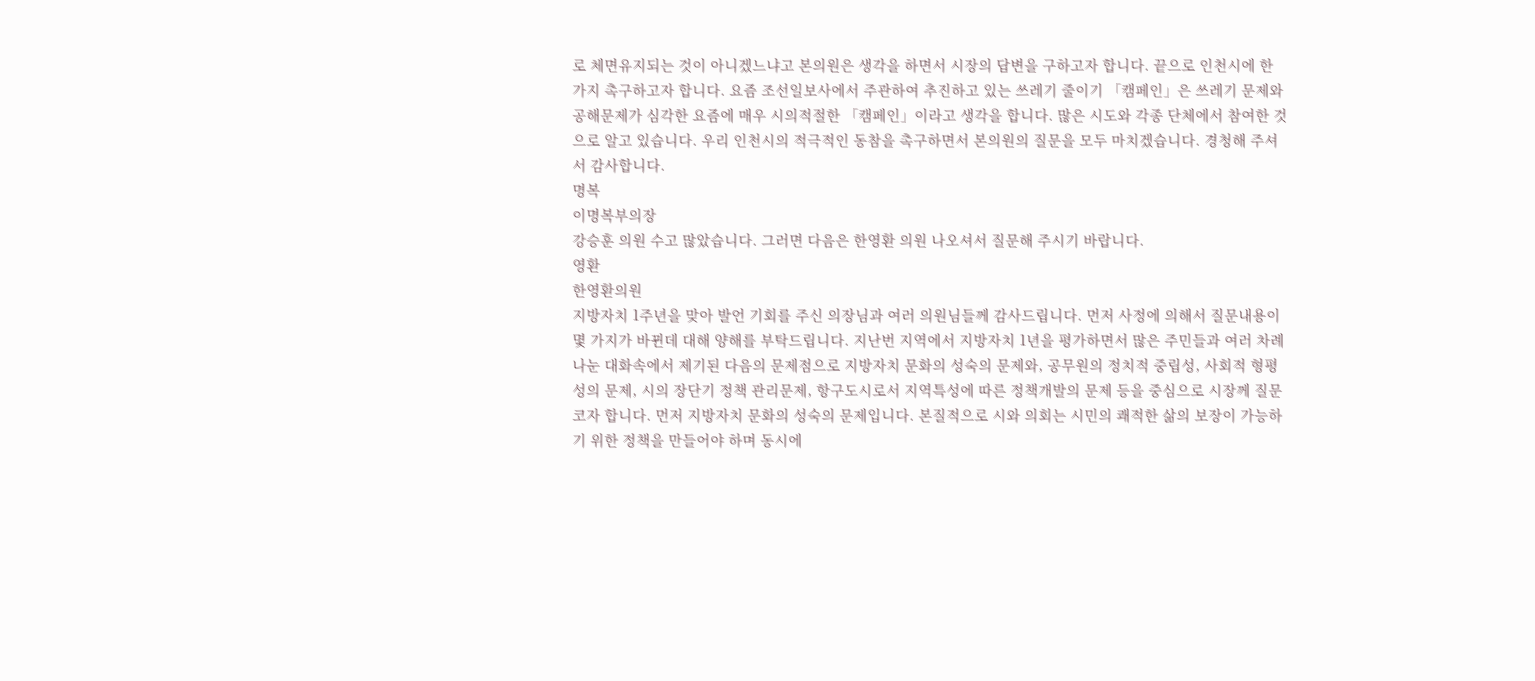로 체면유지되는 것이 아니겠느냐고 본의원은 생각을 하면서 시장의 답변을 구하고자 합니다. 끝으로 인천시에 한 가지 촉구하고자 합니다. 요즘 조선일보사에서 주관하여 추진하고 있는 쓰레기 줄이기 「캠페인」은 쓰레기 문제와 공해문제가 심각한 요즘에 매우 시의적절한 「캠페인」이라고 생각을 합니다. 많은 시도와 각종 단체에서 참여한 것으로 알고 있습니다. 우리 인천시의 적극적인 동참을 촉구하면서 본의원의 질문을 모두 마치겠습니다. 경청해 주셔서 감사합니다.
명복
이명복부의장
강승훈 의원 수고 많았습니다. 그러면 다음은 한영환 의원 나오셔서 질문해 주시기 바랍니다.
영환
한영환의원
지방자치 1주년을 맞아 발언 기회를 주신 의장님과 여러 의원님들께 감사드립니다. 먼저 사정에 의해서 질문내용이 몇 가지가 바뀐데 대해 양해를 부탁드립니다. 지난번 지역에서 지방자치 1년을 평가하면서 많은 주민들과 여러 차례 나눈 대화속에서 제기된 다음의 문제점으로 지방자치 문화의 성숙의 문제와, 공무원의 정치적 중립성, 사회적 형평성의 문제, 시의 장단기 정책 관리문제, 항구도시로서 지역특성에 따른 정책개발의 문제 등을 중심으로 시장께 질문코자 합니다. 먼저 지방자치 문화의 성숙의 문제입니다. 본질적으로 시와 의회는 시민의 쾌적한 삶의 보장이 가능하기 위한 정책을 만들어야 하며 동시에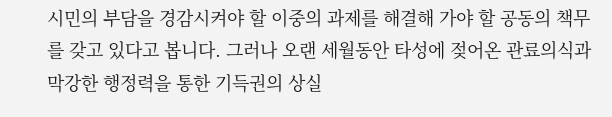시민의 부담을 경감시켜야 할 이중의 과제를 해결해 가야 할 공동의 책무를 갖고 있다고 봅니다. 그러나 오랜 세월동안 타성에 젖어온 관료의식과 막강한 행정력을 통한 기득권의 상실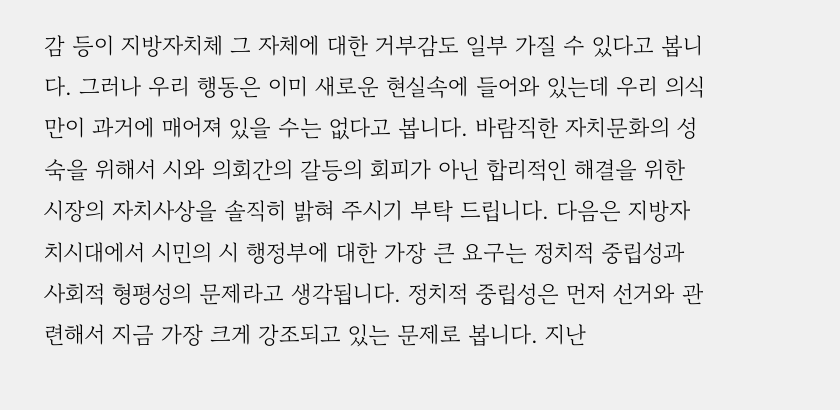감 등이 지방자치체 그 자체에 대한 거부감도 일부 가질 수 있다고 봅니다. 그러나 우리 행동은 이미 새로운 현실속에 들어와 있는데 우리 의식만이 과거에 매어져 있을 수는 없다고 봅니다. 바람직한 자치문화의 성숙을 위해서 시와 의회간의 갈등의 회피가 아닌 합리적인 해결을 위한 시장의 자치사상을 솔직히 밝혀 주시기 부탁 드립니다. 다음은 지방자치시대에서 시민의 시 행정부에 대한 가장 큰 요구는 정치적 중립성과 사회적 형평성의 문제라고 생각됩니다. 정치적 중립성은 먼저 선거와 관련해서 지금 가장 크게 강조되고 있는 문제로 봅니다. 지난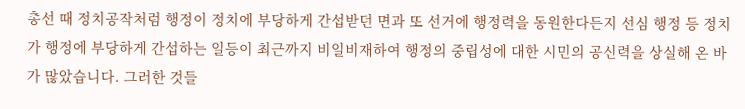총선 때 정치공작처럼 행정이 정치에 부당하게 간섭받던 면과 또 선거에 행정력을 동원한다든지 선심 행정 등 정치가 행정에 부당하게 간섭하는 일등이 최근까지 비일비재하여 행정의 중립성에 대한 시민의 공신력을 상실해 온 바가 많았습니다. 그러한 것들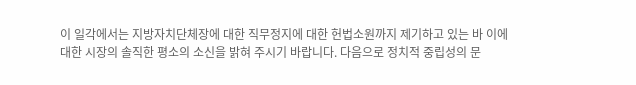이 일각에서는 지방자치단체장에 대한 직무정지에 대한 헌법소원까지 제기하고 있는 바 이에 대한 시장의 솔직한 평소의 소신을 밝혀 주시기 바랍니다. 다음으로 정치적 중립성의 문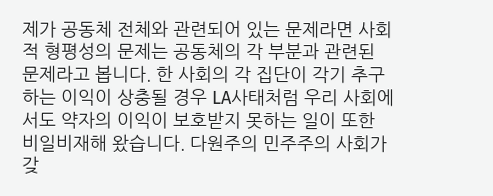제가 공동체 전체와 관련되어 있는 문제라면 사회적 형평성의 문제는 공동체의 각 부분과 관련된 문제라고 봅니다. 한 사회의 각 집단이 각기 추구하는 이익이 상충될 경우 LA사태처럼 우리 사회에서도 약자의 이익이 보호받지 못하는 일이 또한 비일비재해 왔습니다. 다원주의 민주주의 사회가 갖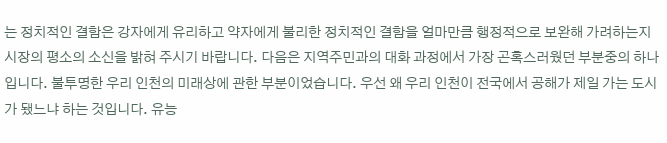는 정치적인 결함은 강자에게 유리하고 약자에게 불리한 정치적인 결함을 얼마만큼 행정적으로 보완해 가려하는지 시장의 평소의 소신을 밝혀 주시기 바랍니다. 다음은 지역주민과의 대화 과정에서 가장 곤혹스러웠던 부분중의 하나입니다. 불투명한 우리 인천의 미래상에 관한 부분이었습니다. 우선 왜 우리 인천이 전국에서 공해가 제일 가는 도시가 됐느냐 하는 것입니다. 유능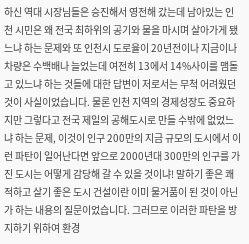하신 역대 시장님들은 승진해서 영전해 갔는데 남아있는 인천 시민은 왜 전국 최하위의 공기와 물을 마시며 살아가게 됐느냐 하는 문제와 또 인천시 도로율이 20년전이나 지금이나 차량은 수백배나 늘었는데 여전히 13에서 14%사이를 맴돌고 있느냐 하는 것들에 대한 답변이 저로서는 무척 어려웠던 것이 사실이었습니다. 물론 인천 지역의 경제성장도 중요하지만 그렇다고 전국 제일의 공해도시로 만들 수밖에 없었느냐 하는 문제, 이것이 인구 200만의 지금 규모의 도시에서 이런 파탄이 일어난다면 앞으로 2000년대 300만의 인구를 가진 도시는 어떻게 감당해 갈 수 있을 것이냐! 말하기 좋은 쾌적하고 살기 좋은 도시 건설이란 이미 물거품이 된 것이 아닌가 하는 내용의 질문이었습니다. 그러므로 이러한 파탄을 방지하기 위하여 환경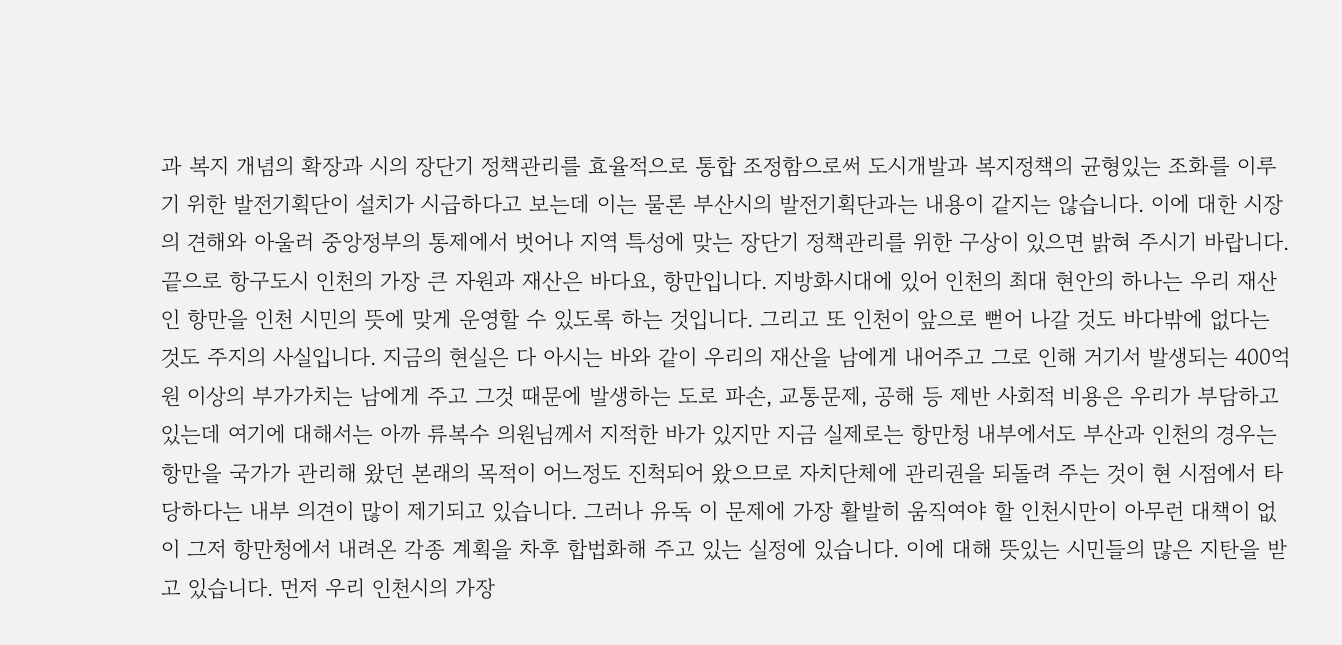과 복지 개념의 확장과 시의 장단기 정책관리를 효율적으로 통합 조정함으로써 도시개발과 복지정책의 균형있는 조화를 이루기 위한 발전기획단이 설치가 시급하다고 보는데 이는 물론 부산시의 발전기획단과는 내용이 같지는 않습니다. 이에 대한 시장의 견해와 아울러 중앙정부의 통제에서 벗어나 지역 특성에 맞는 장단기 정책관리를 위한 구상이 있으면 밝혀 주시기 바랍니다. 끝으로 항구도시 인천의 가장 큰 자원과 재산은 바다요, 항만입니다. 지방화시대에 있어 인천의 최대 현안의 하나는 우리 재산인 항만을 인천 시민의 뜻에 맞게 운영할 수 있도록 하는 것입니다. 그리고 또 인천이 앞으로 뻗어 나갈 것도 바다밖에 없다는 것도 주지의 사실입니다. 지금의 현실은 다 아시는 바와 같이 우리의 재산을 남에게 내어주고 그로 인해 거기서 발생되는 400억원 이상의 부가가치는 남에게 주고 그것 때문에 발생하는 도로 파손, 교통문제, 공해 등 제반 사회적 비용은 우리가 부담하고 있는데 여기에 대해서는 아까 류복수 의원님께서 지적한 바가 있지만 지금 실제로는 항만청 내부에서도 부산과 인천의 경우는 항만을 국가가 관리해 왔던 본래의 목적이 어느정도 진척되어 왔으므로 자치단체에 관리권을 되돌려 주는 것이 현 시점에서 타당하다는 내부 의견이 많이 제기되고 있습니다. 그러나 유독 이 문제에 가장 활발히 움직여야 할 인천시만이 아무런 대책이 없이 그저 항만청에서 내려온 각종 계획을 차후 합법화해 주고 있는 실정에 있습니다. 이에 대해 뜻있는 시민들의 많은 지탄을 받고 있습니다. 먼저 우리 인천시의 가장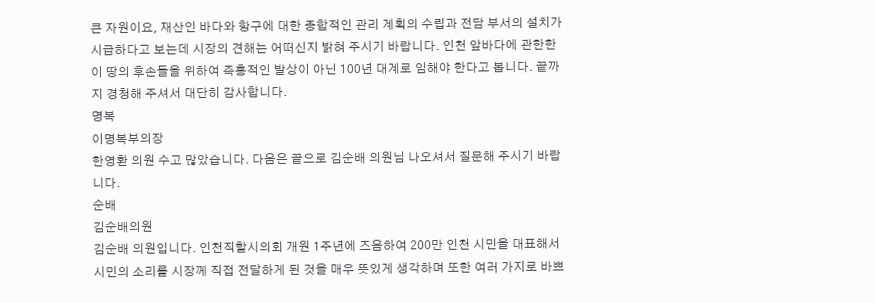큰 자원이요, 재산인 바다와 항구에 대한 종합적인 관리 계획의 수립과 전담 부서의 설치가 시급하다고 보는데 시장의 견해는 어떠신지 밝혀 주시기 바랍니다. 인천 앞바다에 관한한 이 땅의 후손들을 위하여 즉흥적인 발상이 아닌 100년 대계로 임해야 한다고 봅니다. 끝까지 경청해 주셔서 대단히 감사합니다.
명복
이명복부의장
한영환 의원 수고 많았습니다. 다음은 끝으로 김순배 의원님 나오셔서 질문해 주시기 바랍니다.
순배
김순배의원
김순배 의원입니다. 인천직할시의회 개원 1주년에 즈음하여 200만 인천 시민을 대표해서 시민의 소리를 시장께 직접 전달하게 된 것을 매우 뜻있게 생각하며 또한 여러 가지로 바쁘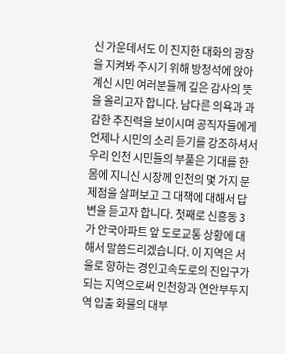신 가운데서도 이 진지한 대화의 광장을 지켜봐 주시기 위해 방청석에 앉아 계신 시민 여러분들께 깊은 감사의 뜻을 올리고자 합니다. 남다른 의욕과 과감한 추진력을 보이시며 공직자들에게 언제나 시민의 소리 듣기를 강조하셔서 우리 인천 시민들의 부풀은 기대를 한몸에 지니신 시장께 인천의 몇 가지 문제점을 살펴보고 그 대책에 대해서 답변을 듣고자 합니다. 첫째로 신흥동 3가 안국아파트 앞 도로교통 상황에 대해서 말씀드리겠습니다. 이 지역은 서울로 향하는 경인고속도로의 진입구가 되는 지역으로써 인천항과 연안부두지역 입출 화물의 대부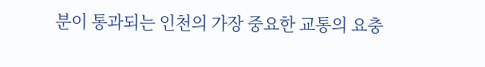분이 통과되는 인천의 가장 중요한 교통의 요충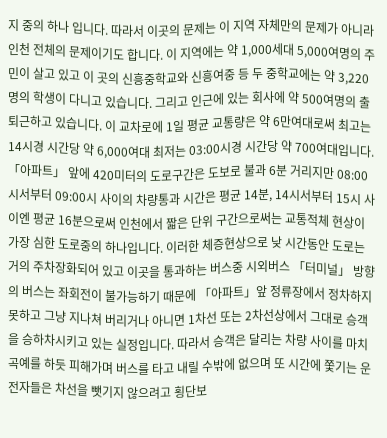지 중의 하나 입니다. 따라서 이곳의 문제는 이 지역 자체만의 문제가 아니라 인천 전체의 문제이기도 합니다. 이 지역에는 약 1,000세대 5,000여명의 주민이 살고 있고 이 곳의 신흥중학교와 신흥여중 등 두 중학교에는 약 3,220명의 학생이 다니고 있습니다. 그리고 인근에 있는 회사에 약 500여명의 출퇴근하고 있습니다. 이 교차로에 1일 평균 교통량은 약 6만여대로써 최고는 14시경 시간당 약 6,000여대 최저는 03:00시경 시간당 약 700여대입니다. 「아파트」 앞에 420미터의 도로구간은 도보로 불과 6분 거리지만 08:00시서부터 09:00시 사이의 차량통과 시간은 평균 14분, 14시서부터 15시 사이엔 평균 16분으로써 인천에서 짧은 단위 구간으로써는 교통적체 현상이 가장 심한 도로중의 하나입니다. 이러한 체증현상으로 낮 시간동안 도로는 거의 주차장화되어 있고 이곳을 통과하는 버스중 시외버스 「터미널」 방향의 버스는 좌회전이 불가능하기 때문에 「아파트」앞 정류장에서 정차하지 못하고 그냥 지나쳐 버리거나 아니면 1차선 또는 2차선상에서 그대로 승객을 승하차시키고 있는 실정입니다. 따라서 승객은 달리는 차량 사이를 마치 곡예를 하듯 피해가며 버스를 타고 내릴 수밖에 없으며 또 시간에 쫓기는 운전자들은 차선을 뺏기지 않으려고 횡단보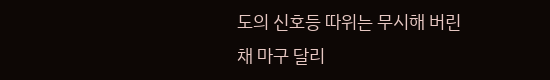도의 신호등 따위는 무시해 버린 채 마구 달리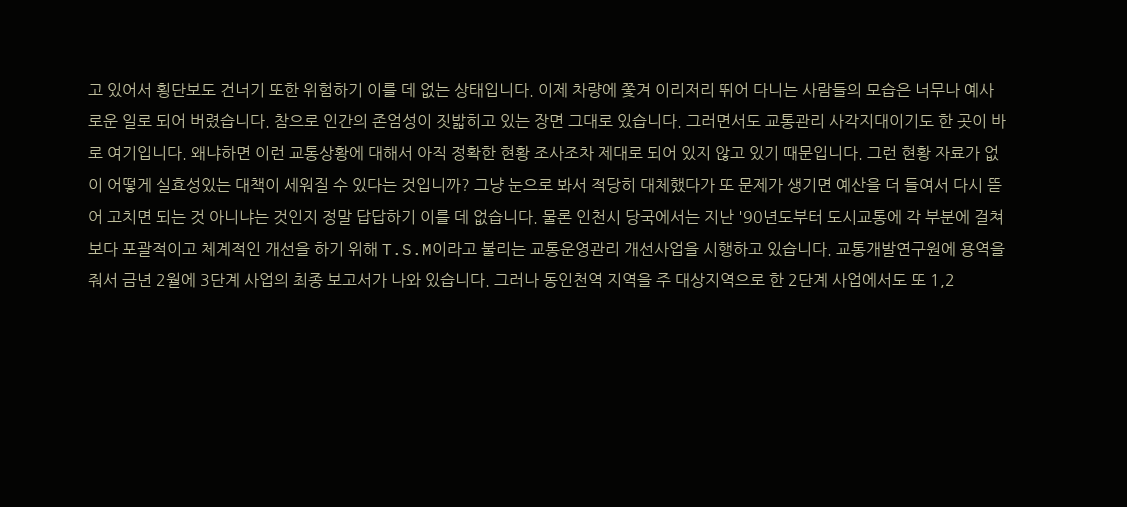고 있어서 횡단보도 건너기 또한 위험하기 이를 데 없는 상태입니다. 이제 차량에 쫓겨 이리저리 뛰어 다니는 사람들의 모습은 너무나 예사로운 일로 되어 버렸습니다. 참으로 인간의 존엄성이 짓밟히고 있는 장면 그대로 있습니다. 그러면서도 교통관리 사각지대이기도 한 곳이 바로 여기입니다. 왜냐하면 이런 교통상황에 대해서 아직 정확한 현황 조사조차 제대로 되어 있지 않고 있기 때문입니다. 그런 현황 자료가 없이 어떻게 실효성있는 대책이 세워질 수 있다는 것입니까? 그냥 눈으로 봐서 적당히 대체했다가 또 문제가 생기면 예산을 더 들여서 다시 뜯어 고치면 되는 것 아니냐는 것인지 정말 답답하기 이를 데 없습니다. 물론 인천시 당국에서는 지난 '90년도부터 도시교통에 각 부분에 걸쳐 보다 포괄적이고 체계적인 개선을 하기 위해 T.S.M이라고 불리는 교통운영관리 개선사업을 시행하고 있습니다. 교통개발연구원에 용역을 줘서 금년 2월에 3단계 사업의 최종 보고서가 나와 있습니다. 그러나 동인천역 지역을 주 대상지역으로 한 2단계 사업에서도 또 1,2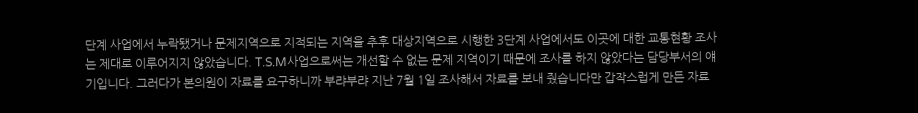단계 사업에서 누락됐거나 문제지역으로 지적되는 지역을 추후 대상지역으로 시행한 3단계 사업에서도 이곳에 대한 교통현황 조사는 제대로 이루어지지 않았습니다. T.S.M사업으로써는 개선할 수 없는 문제 지역이기 때문에 조사를 하지 않았다는 담당부서의 얘기입니다. 그러다가 본의원이 자료를 요구하니까 부랴부랴 지난 7월 1일 조사해서 자료를 보내 줬습니다만 갑작스럽게 만든 자료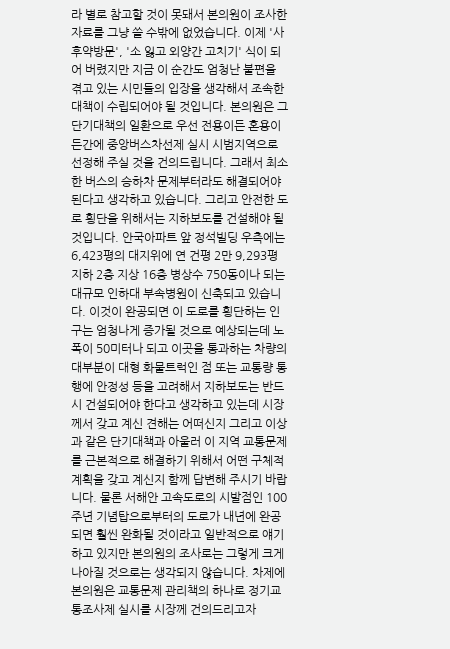라 별로 참고할 것이 못돼서 본의원이 조사한 자료를 그냥 쓸 수밖에 없었습니다. 이제 '사후약방문', '소 잃고 외양간 고치기' 식이 되어 버렸지만 지금 이 순간도 엄청난 불편을 겪고 있는 시민들의 입장을 생각해서 조속한 대책이 수립되어야 될 것입니다. 본의원은 그 단기대책의 일환으로 우선 전용이든 혼용이든간에 중앙버스차선제 실시 시범지역으로 선정해 주실 것을 건의드립니다. 그래서 최소한 버스의 승하차 문제부터라도 해결되어야 된다고 생각하고 있습니다. 그리고 안전한 도로 횡단을 위해서는 지하보도를 건설해야 될 것입니다. 안국아파트 앞 정석빌딩 우측에는 6,423평의 대지위에 연 건평 2만 9,293평 지하 2층 지상 16층 병상수 750동이나 되는 대규모 인하대 부속병원이 신축되고 있습니다. 이것이 완공되면 이 도로를 횡단하는 인구는 엄청나게 증가될 것으로 예상되는데 노폭이 50미터나 되고 이곳을 통과하는 차량의 대부분이 대형 화물트럭인 점 또는 교통량 통행에 안정성 등을 고려해서 지하보도는 반드시 건설되어야 한다고 생각하고 있는데 시장께서 갖고 계신 견해는 어떠신지 그리고 이상과 같은 단기대책과 아울러 이 지역 교통문제를 근본적으로 해결하기 위해서 어떤 구체적 계획을 갖고 계신지 함께 답변해 주시기 바랍니다. 물론 서해안 고속도로의 시발점인 100주년 기념탑으로부터의 도로가 내년에 완공되면 훨씬 완화될 것이라고 일반적으로 얘기하고 있지만 본의원의 조사로는 그렇게 크게 나아질 것으로는 생각되지 않습니다. 차제에 본의원은 교통문제 관리책의 하나로 정기교통조사제 실시를 시장께 건의드리고자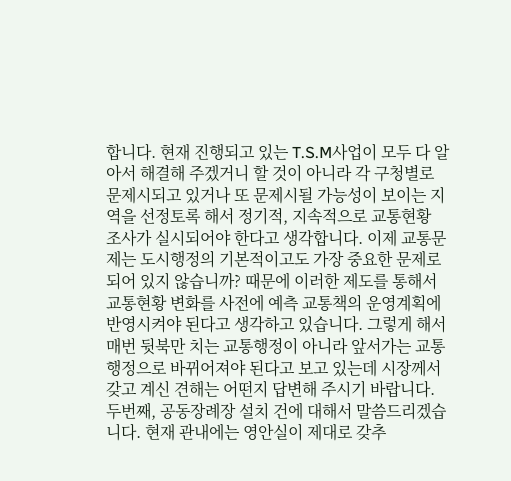합니다. 현재 진행되고 있는 T.S.M사업이 모두 다 알아서 해결해 주겠거니 할 것이 아니라 각 구청별로 문제시되고 있거나 또 문제시될 가능성이 보이는 지역을 선정토록 해서 정기적, 지속적으로 교통현황 조사가 실시되어야 한다고 생각합니다. 이제 교통문제는 도시행정의 기본적이고도 가장 중요한 문제로 되어 있지 않습니까? 때문에 이러한 제도를 통해서 교통현황 변화를 사전에 예측 교통책의 운영계획에 반영시켜야 된다고 생각하고 있습니다. 그렇게 해서 매번 뒷북만 치는 교통행정이 아니라 앞서가는 교통행정으로 바뀌어져야 된다고 보고 있는데 시장께서 갖고 계신 견해는 어떤지 답변해 주시기 바랍니다. 두번째, 공동장례장 설치 건에 대해서 말씀드리겠습니다. 현재 관내에는 영안실이 제대로 갖추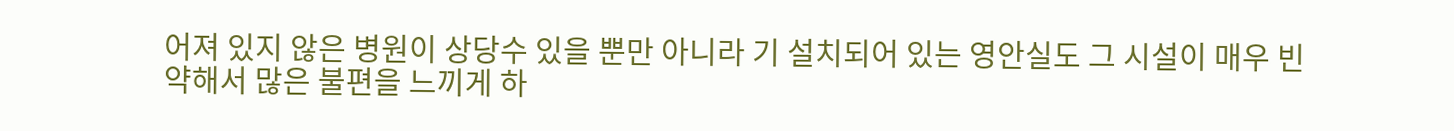어져 있지 않은 병원이 상당수 있을 뿐만 아니라 기 설치되어 있는 영안실도 그 시설이 매우 빈약해서 많은 불편을 느끼게 하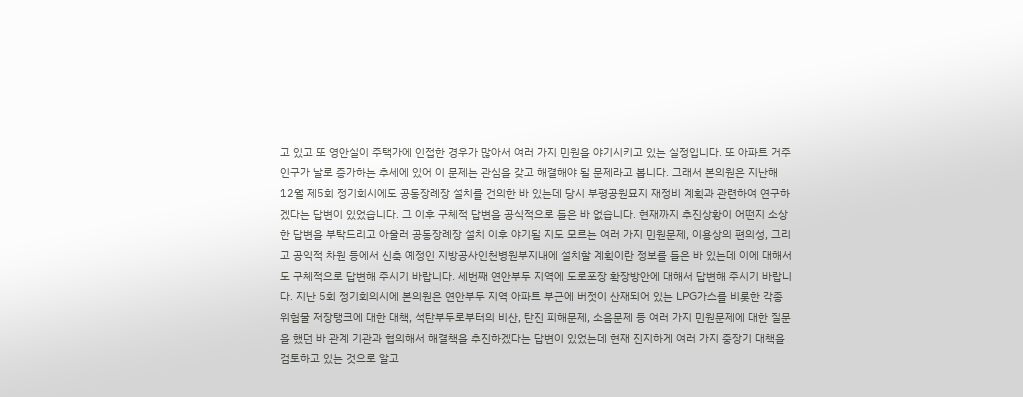고 있고 또 영안실이 주택가에 인접한 경우가 많아서 여러 가지 민원을 야기시키고 있는 실정입니다. 또 아파트 거주 인구가 날로 증가하는 추세에 있어 이 문제는 관심을 갖고 해결해야 될 문제라고 봅니다. 그래서 본의원은 지난해 12월 제5회 정기회시에도 공동장례장 설치를 건의한 바 있는데 당시 부평공원묘지 재정비 계획과 관련하여 연구하겠다는 답변이 있었습니다. 그 이후 구체적 답변을 공식적으로 들은 바 없습니다. 현재까지 추진상황이 어떤지 소상한 답변을 부탁드리고 아울러 공동장례장 설치 이후 야기될 지도 모르는 여러 가지 민원문제, 이용상의 편의성, 그리고 공익적 차원 등에서 신축 예정인 지방공사인천병원부지내에 설치할 계획이란 정보를 들은 바 있는데 이에 대해서도 구체적으로 답변해 주시기 바랍니다. 세번째 연안부두 지역에 도로포장 확장방안에 대해서 답변해 주시기 바랍니다. 지난 5회 정기회의시에 본의원은 연안부두 지역 아파트 부근에 버젓이 산재되어 있는 LPG가스를 비롯한 각종 위험물 저장탱크에 대한 대책, 석탄부두로부터의 비산, 탄진 피해문제, 소음문제 등 여러 가지 민원문제에 대한 질문을 했던 바 관계 기관과 협의해서 해결책을 추진하겠다는 답변이 있었는데 현재 진지하게 여러 가지 중장기 대책을 검토하고 있는 것으로 알고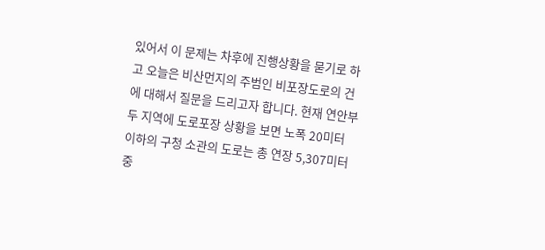있어서 이 문제는 차후에 진행상황을 묻기로 하고 오늘은 비산먼지의 주범인 비포장도로의 건에 대해서 질문을 드리고자 합니다. 현재 연안부두 지역에 도로포장 상황을 보면 노폭 20미터 이하의 구청 소관의 도로는 총 연장 5,307미터 중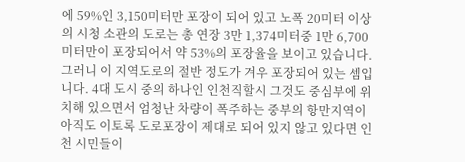에 59%인 3,150미터만 포장이 되어 있고 노폭 20미터 이상의 시청 소관의 도로는 총 연장 3만 1,374미터중 1만 6,700미터만이 포장되어서 약 53%의 포장율을 보이고 있습니다. 그러니 이 지역도로의 절반 정도가 겨우 포장되어 있는 셈입니다. 4대 도시 중의 하나인 인천직할시 그것도 중심부에 위치해 있으면서 엄청난 차량이 폭주하는 중부의 항만지역이 아직도 이토록 도로포장이 제대로 되어 있지 않고 있다면 인천 시민들이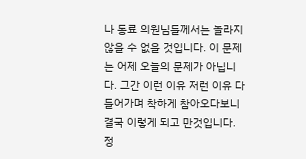나 동료 의원님들께서는 놀라지 않을 수 없을 것입니다. 이 문제는 어제 오늘의 문제가 아닙니다. 그간 이런 이유 저런 이유 다 들어가며 착하게 참아오다보니 결국 이렇게 되고 만것입니다. 정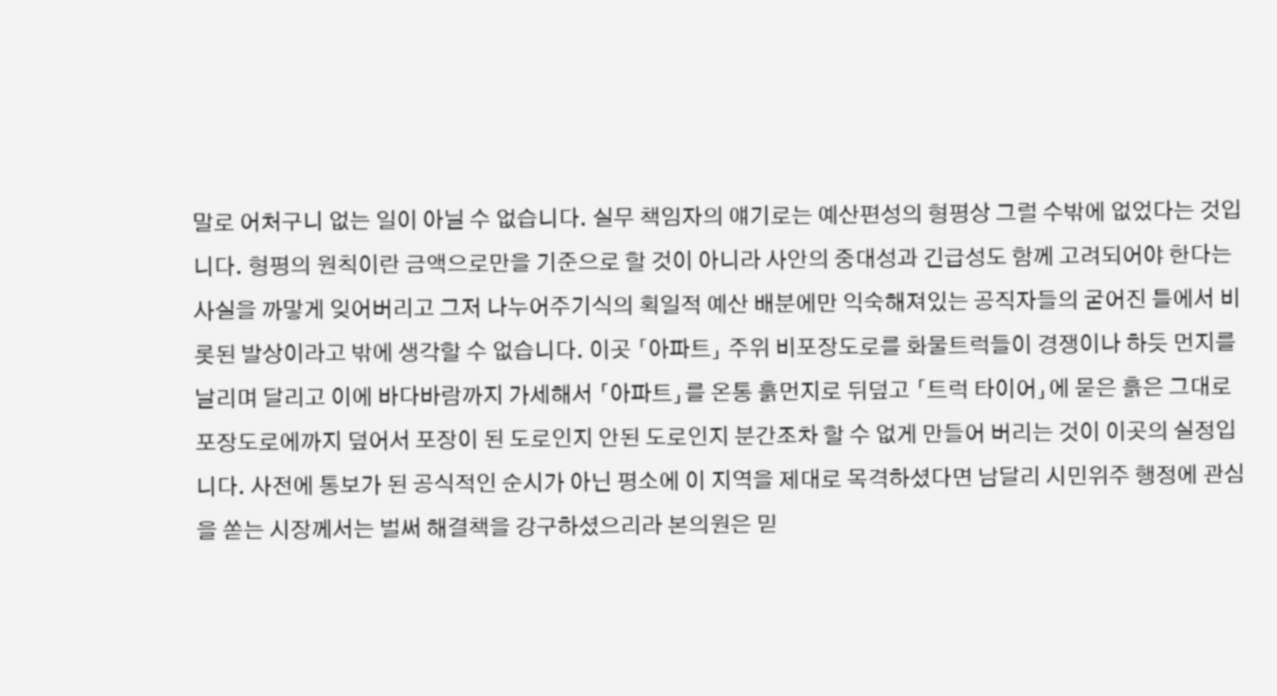말로 어처구니 없는 일이 아닐 수 없습니다. 실무 책임자의 얘기로는 예산편성의 형평상 그럴 수밖에 없었다는 것입니다. 형평의 원칙이란 금액으로만을 기준으로 할 것이 아니라 사안의 중대성과 긴급성도 함께 고려되어야 한다는 사실을 까맣게 잊어버리고 그저 나누어주기식의 획일적 예산 배분에만 익숙해져있는 공직자들의 굳어진 틀에서 비롯된 발상이라고 밖에 생각할 수 없습니다. 이곳 「아파트」 주위 비포장도로를 화물트럭들이 경쟁이나 하듯 먼지를 날리며 달리고 이에 바다바람까지 가세해서 「아파트」를 온통 흙먼지로 뒤덮고 「트럭 타이어」에 묻은 흙은 그대로 포장도로에까지 덮어서 포장이 된 도로인지 안된 도로인지 분간조차 할 수 없게 만들어 버리는 것이 이곳의 실정입니다. 사전에 통보가 된 공식적인 순시가 아닌 평소에 이 지역을 제대로 목격하셨다면 남달리 시민위주 행정에 관심을 쏟는 시장께서는 벌써 해결책을 강구하셨으리라 본의원은 믿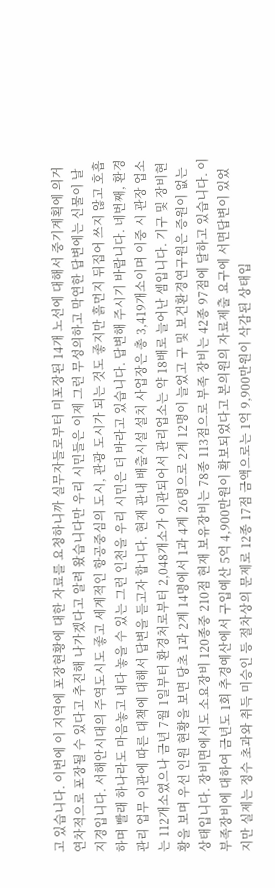고 있습니다. 이번에 이 지역에 포장현황에 대한 자료를 요청하니까 실무자들로부터 미포장된 14개 노선에 대해서 중기계획에 의거 연차적으로 포장될 수 있다고 추진해 나가겠다고 알려 왔습니다만 우리 시민들은 이제 그런 무성의하고 막연한 답변에는 신물이 날 지경입니다. 서해안시대의 주역도시도 좋고 세계적인 항공중심의 도시, 관광 도시가 되는 것도 좋지만 흙먼지 뒤집어 쓰지 않고 호흡하며 빨래 하나라도 마음놓고 내다 놓을 수 있는 그런 인천을 우리 시민은 더 바라고 있습니다. 답변해 주시기 바랍니다. 네번째, 환경관리 업무 이관에 따른 대책에 대해서 답변을 듣고자 합니다. 현재 관내 배출시설 설치 사업장은 총 3,419개소이며 이중 시 관장 업소는 112개소였으나 금년 7월 1일부터 환경처로부터 2,048개소가 이관되어서 관리업소는 약 18배로 늘어난 셈입니다. 기구 및 장비현황을 보며 우선 인원 현황을 보면 당초 1과 2계 14명에서 1과 4계 26명으로 2계 12명이 늘었고 구 및 보건환경연구원은 증원이 없는 상태입니다. 장비면에서도 소요장비 120종중 210점 현재 보유장비는 78종 113점으로 부족 장비는 42종 97점에 달하고 있습니다. 이 부족장비에 대하여 금년도 1회 추경예산에서 구입예산 5억 4,900만원이 확보되었다고 본의원의 자료제출 요구에 서면답변이 있었지만 실제는 정수 초과와 취득 미승인 등 절차상의 문제로 12종 17점 금액으로는 1억 9,900만원이 삭감된 상태입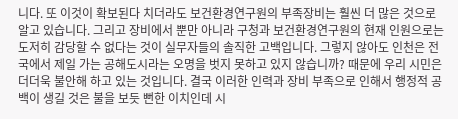니다. 또 이것이 확보된다 치더라도 보건환경연구원의 부족장비는 훨씬 더 많은 것으로 알고 있습니다. 그리고 장비에서 뿐만 아니라 구청과 보건환경연구원의 현재 인원으로는 도저히 감당할 수 없다는 것이 실무자들의 솔직한 고백입니다. 그렇지 않아도 인천은 전국에서 제일 가는 공해도시라는 오명을 벗지 못하고 있지 않습니까? 때문에 우리 시민은 더더욱 불안해 하고 있는 것입니다. 결국 이러한 인력과 장비 부족으로 인해서 행정적 공백이 생길 것은 불을 보듯 뻔한 이치인데 시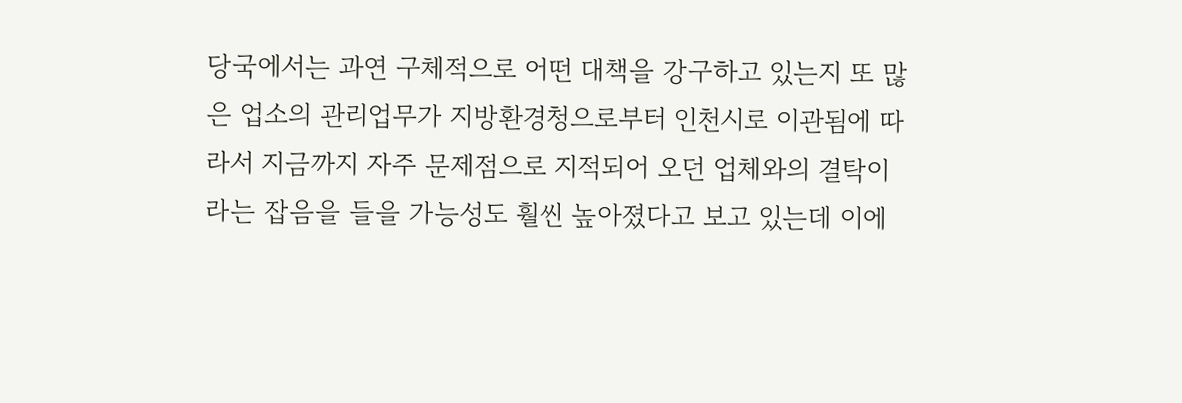당국에서는 과연 구체적으로 어떤 대책을 강구하고 있는지 또 많은 업소의 관리업무가 지방환경청으로부터 인천시로 이관됨에 따라서 지금까지 자주 문제점으로 지적되어 오던 업체와의 결탁이라는 잡음을 들을 가능성도 훨씬 높아졌다고 보고 있는데 이에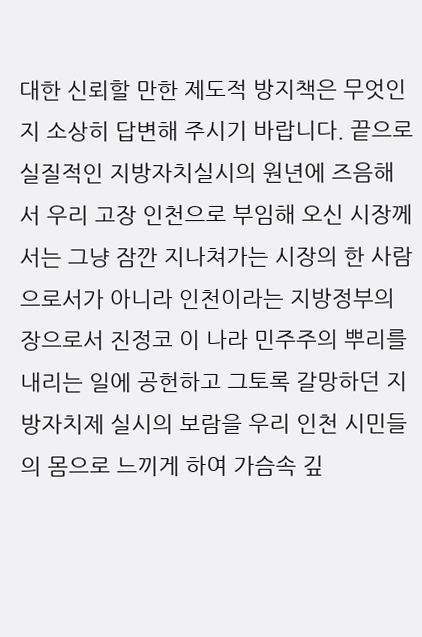대한 신뢰할 만한 제도적 방지책은 무엇인지 소상히 답변해 주시기 바랍니다. 끝으로 실질적인 지방자치실시의 원년에 즈음해서 우리 고장 인천으로 부임해 오신 시장께서는 그냥 잠깐 지나쳐가는 시장의 한 사람으로서가 아니라 인천이라는 지방정부의 장으로서 진정코 이 나라 민주주의 뿌리를 내리는 일에 공헌하고 그토록 갈망하던 지방자치제 실시의 보람을 우리 인천 시민들의 몸으로 느끼게 하여 가슴속 깊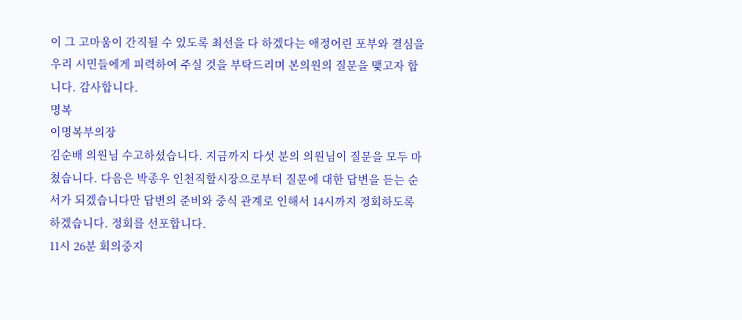이 그 고마움이 간직될 수 있도록 최선을 다 하겠다는 애정어린 포부와 결심을 우리 시민들에게 피력하여 주실 것을 부탁드리며 본의원의 질문을 맺고자 합니다. 감사합니다.
명복
이명복부의장
김순배 의원님 수고하셨습니다. 지금까지 다섯 분의 의원님이 질문을 모두 마쳤습니다. 다음은 박종우 인천직할시장으로부터 질문에 대한 답변을 듣는 순서가 되겠습니다만 답변의 준비와 중식 관계로 인해서 14시까지 정회하도록 하겠습니다. 정회를 선포합니다.
11시 26분 회의중지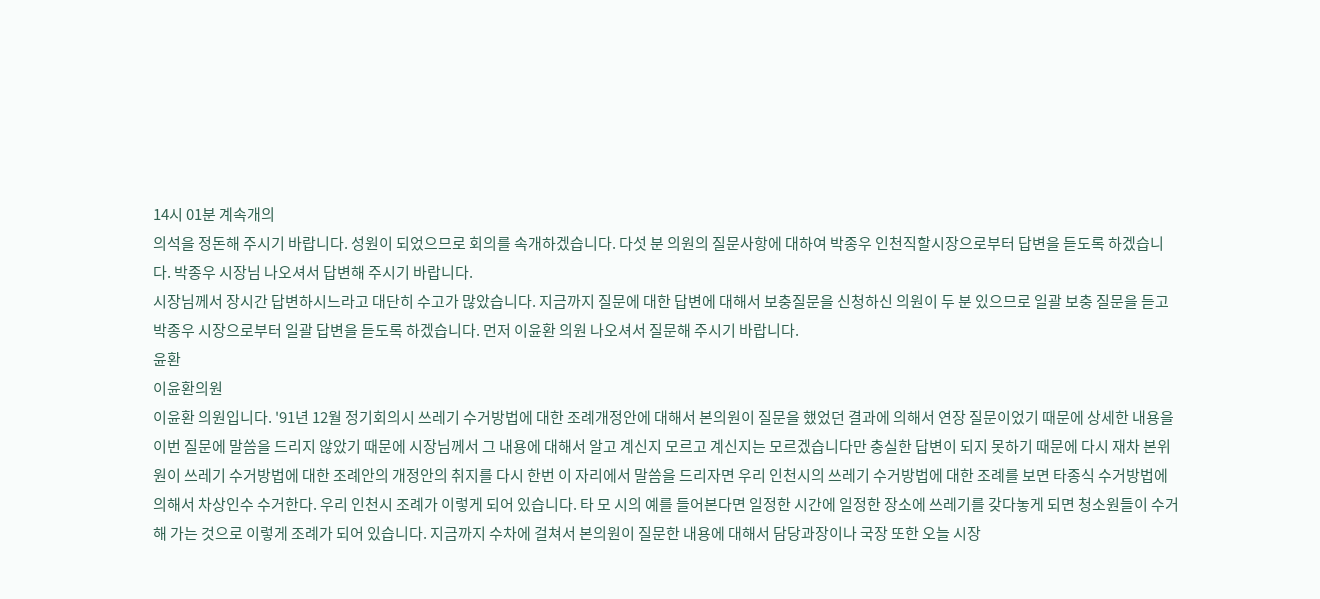14시 01분 계속개의
의석을 정돈해 주시기 바랍니다. 성원이 되었으므로 회의를 속개하겠습니다. 다섯 분 의원의 질문사항에 대하여 박종우 인천직할시장으로부터 답변을 듣도록 하겠습니다. 박종우 시장님 나오셔서 답변해 주시기 바랍니다.
시장님께서 장시간 답변하시느라고 대단히 수고가 많았습니다. 지금까지 질문에 대한 답변에 대해서 보충질문을 신청하신 의원이 두 분 있으므로 일괄 보충 질문을 듣고 박종우 시장으로부터 일괄 답변을 듣도록 하겠습니다. 먼저 이윤환 의원 나오셔서 질문해 주시기 바랍니다.
윤환
이윤환의원
이윤환 의원입니다. '91년 12월 정기회의시 쓰레기 수거방법에 대한 조례개정안에 대해서 본의원이 질문을 했었던 결과에 의해서 연장 질문이었기 때문에 상세한 내용을 이번 질문에 말씀을 드리지 않았기 때문에 시장님께서 그 내용에 대해서 알고 계신지 모르고 계신지는 모르겠습니다만 충실한 답변이 되지 못하기 때문에 다시 재차 본위원이 쓰레기 수거방법에 대한 조례안의 개정안의 취지를 다시 한번 이 자리에서 말씀을 드리자면 우리 인천시의 쓰레기 수거방법에 대한 조례를 보면 타종식 수거방법에 의해서 차상인수 수거한다. 우리 인천시 조례가 이렇게 되어 있습니다. 타 모 시의 예를 들어본다면 일정한 시간에 일정한 장소에 쓰레기를 갖다놓게 되면 청소원들이 수거해 가는 것으로 이렇게 조례가 되어 있습니다. 지금까지 수차에 걸쳐서 본의원이 질문한 내용에 대해서 담당과장이나 국장 또한 오늘 시장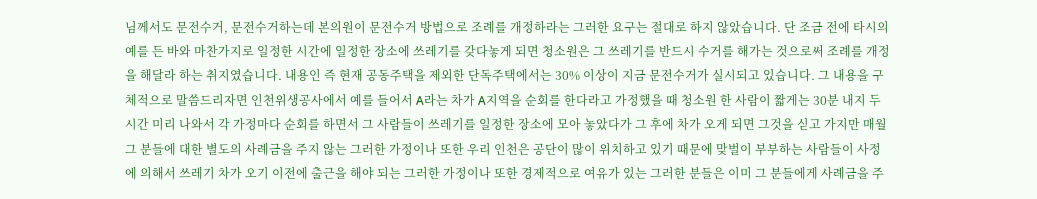님께서도 문전수거, 문전수거하는데 본의원이 문전수거 방법으로 조례를 개정하라는 그러한 요구는 절대로 하지 않았습니다. 단 조금 전에 타시의 예를 든 바와 마찬가지로 일정한 시간에 일정한 장소에 쓰레기를 갖다놓게 되면 청소원은 그 쓰레기를 반드시 수거를 해가는 것으로써 조례를 개정을 해달라 하는 취지였습니다. 내용인 즉 현재 공동주택을 제외한 단독주택에서는 30% 이상이 지금 문전수거가 실시되고 있습니다. 그 내용을 구체적으로 말씀드리자면 인천위생공사에서 예를 들어서 A라는 차가 A지역을 순회를 한다라고 가정했을 때 청소원 한 사람이 짧게는 30분 내지 두 시간 미리 나와서 각 가정마다 순회를 하면서 그 사람들이 쓰레기를 일정한 장소에 모아 놓았다가 그 후에 차가 오게 되면 그것을 싣고 가지만 매월 그 분들에 대한 별도의 사례금을 주지 않는 그러한 가정이나 또한 우리 인천은 공단이 많이 위치하고 있기 때문에 맞벌이 부부하는 사람들이 사정에 의해서 쓰레기 차가 오기 이전에 출근을 해야 되는 그러한 가정이나 또한 경제적으로 여유가 있는 그러한 분들은 이미 그 분들에게 사례금을 주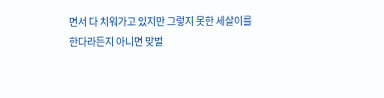면서 다 치워가고 있지만 그렇지 못한 세살이를 한다라든지 아니면 맞벌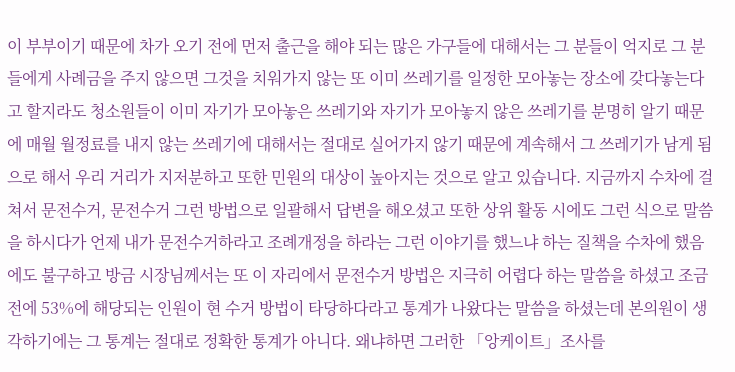이 부부이기 때문에 차가 오기 전에 먼저 출근을 해야 되는 많은 가구들에 대해서는 그 분들이 억지로 그 분들에게 사례금을 주지 않으면 그것을 치워가지 않는 또 이미 쓰레기를 일정한 모아놓는 장소에 갖다놓는다고 할지라도 청소원들이 이미 자기가 모아놓은 쓰레기와 자기가 모아놓지 않은 쓰레기를 분명히 알기 때문에 매월 월정료를 내지 않는 쓰레기에 대해서는 절대로 실어가지 않기 때문에 계속해서 그 쓰레기가 남게 됨으로 해서 우리 거리가 지저분하고 또한 민원의 대상이 높아지는 것으로 알고 있습니다. 지금까지 수차에 걸쳐서 문전수거, 문전수거 그런 방법으로 일괄해서 답변을 해오셨고 또한 상위 활동 시에도 그런 식으로 말씀을 하시다가 언제 내가 문전수거하라고 조례개정을 하라는 그런 이야기를 했느냐 하는 질책을 수차에 했음에도 불구하고 방금 시장님께서는 또 이 자리에서 문전수거 방법은 지극히 어렵다 하는 말씀을 하셨고 조금 전에 53%에 해당되는 인원이 현 수거 방법이 타당하다라고 통계가 나왔다는 말씀을 하셨는데 본의원이 생각하기에는 그 통계는 절대로 정확한 통계가 아니다. 왜냐하면 그러한 「앙케이트」조사를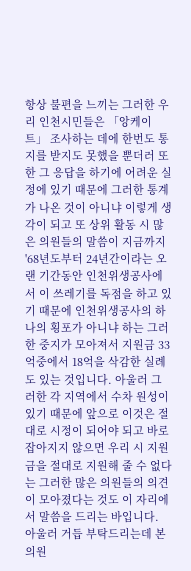항상 불편을 느끼는 그러한 우리 인천시민들은 「앙케이트」 조사하는 데에 한번도 통지를 받지도 못했을 뿐더러 또한 그 응답을 하기에 어려운 실정에 있기 때문에 그러한 통계가 나온 것이 아니냐 이렇게 생각이 되고 또 상위 활동 시 많은 의원들의 말씀이 지금까지 '68년도부터 24년간이라는 오랜 기간동안 인천위생공사에서 이 쓰레기를 독점을 하고 있기 때문에 인천위생공사의 하나의 횡포가 아니냐 하는 그러한 중지가 모아져서 지원금 33억중에서 18억을 삭감한 실례도 있는 것입니다. 아울러 그러한 각 지역에서 수차 원성이 있기 때문에 앞으로 이것은 절대로 시정이 되어야 되고 바로 잡아지지 않으면 우리 시 지원금을 절대로 지원해 줄 수 없다는 그러한 많은 의원들의 의견이 모아졌다는 것도 이 자리에서 말씀을 드리는 바입니다. 아울러 거듭 부탁드리는데 본의원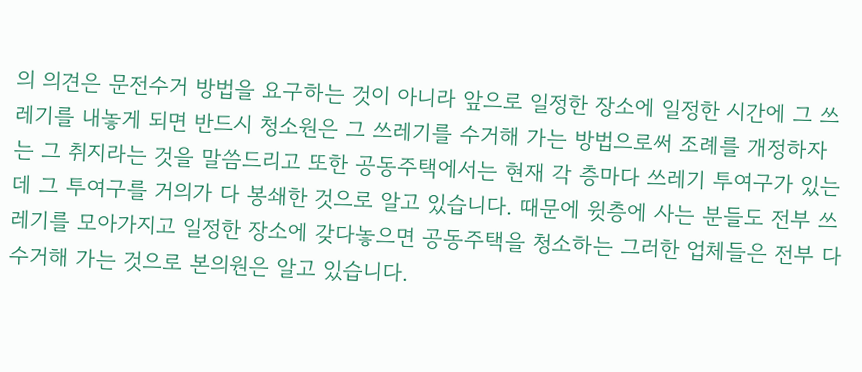의 의견은 문전수거 방법을 요구하는 것이 아니라 앞으로 일정한 장소에 일정한 시간에 그 쓰레기를 내놓게 되면 반드시 청소원은 그 쓰레기를 수거해 가는 방법으로써 조례를 개정하자는 그 취지라는 것을 말씀드리고 또한 공동주택에서는 현재 각 층마다 쓰레기 투여구가 있는데 그 투여구를 거의가 다 봉쇄한 것으로 알고 있습니다. 때문에 윗층에 사는 분들도 전부 쓰레기를 모아가지고 일정한 장소에 갖다놓으면 공동주택을 청소하는 그러한 업체들은 전부 다 수거해 가는 것으로 본의원은 알고 있습니다.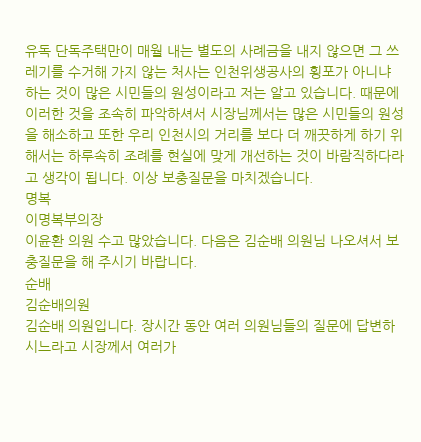유독 단독주택만이 매월 내는 별도의 사례금을 내지 않으면 그 쓰레기를 수거해 가지 않는 처사는 인천위생공사의 횡포가 아니냐 하는 것이 많은 시민들의 원성이라고 저는 알고 있습니다. 때문에 이러한 것을 조속히 파악하셔서 시장님께서는 많은 시민들의 원성을 해소하고 또한 우리 인천시의 거리를 보다 더 깨끗하게 하기 위해서는 하루속히 조례를 현실에 맞게 개선하는 것이 바람직하다라고 생각이 됩니다. 이상 보충질문을 마치겠습니다.
명복
이명복부의장
이윤환 의원 수고 많았습니다. 다음은 김순배 의원님 나오셔서 보충질문을 해 주시기 바랍니다.
순배
김순배의원
김순배 의원입니다. 장시간 동안 여러 의원님들의 질문에 답변하시느라고 시장께서 여러가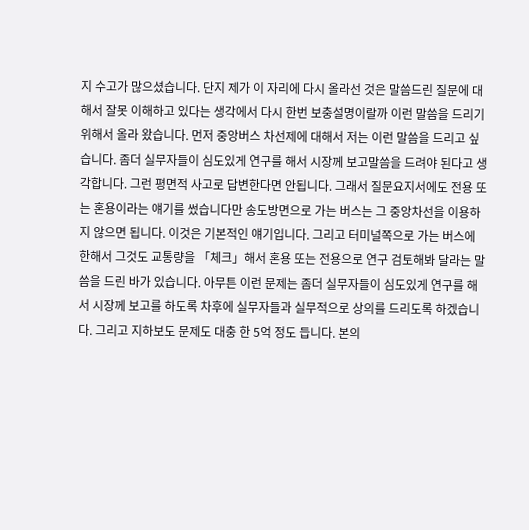지 수고가 많으셨습니다. 단지 제가 이 자리에 다시 올라선 것은 말씀드린 질문에 대해서 잘못 이해하고 있다는 생각에서 다시 한번 보충설명이랄까 이런 말씀을 드리기 위해서 올라 왔습니다. 먼저 중앙버스 차선제에 대해서 저는 이런 말씀을 드리고 싶습니다. 좀더 실무자들이 심도있게 연구를 해서 시장께 보고말씀을 드려야 된다고 생각합니다. 그런 평면적 사고로 답변한다면 안됩니다. 그래서 질문요지서에도 전용 또는 혼용이라는 얘기를 썼습니다만 송도방면으로 가는 버스는 그 중앙차선을 이용하지 않으면 됩니다. 이것은 기본적인 얘기입니다. 그리고 터미널쪽으로 가는 버스에 한해서 그것도 교통량을 「체크」해서 혼용 또는 전용으로 연구 검토해봐 달라는 말씀을 드린 바가 있습니다. 아무튼 이런 문제는 좀더 실무자들이 심도있게 연구를 해서 시장께 보고를 하도록 차후에 실무자들과 실무적으로 상의를 드리도록 하겠습니다. 그리고 지하보도 문제도 대충 한 5억 정도 듭니다. 본의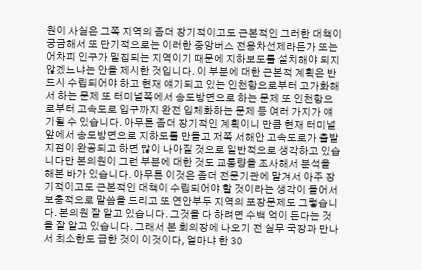원이 사실은 그쪽 지역의 좀더 장기적이고도 근본적인 그러한 대책이 궁금해서 또 단기적으로는 이러한 중앙버스 전용차선제라든가 또는 어차피 인구가 밀집되는 지역이기 때문에 지하보도를 설치해야 되지 않겠느냐는 안을 제시한 것입니다. 이 부분에 대한 근본적 계획은 반드시 수립되어야 하고 현재 얘기되고 있는 인천항으로부터 고가화해서 하는 문제 또 터미널쪽에서 송도방면으로 하는 문제 또 인천항으로부터 고속도로 입구까지 완전 입체화하는 문제 등 여러 가지가 얘기될 수 있습니다. 아무튼 좀더 장기적인 계획이니 만큼 현재 터미널 앞에서 송도방면으로 지하도를 만들고 저쪽 서해안 고속도로가 출발지점이 완공되고 하면 많이 나아질 것으로 일반적으로 생각하고 있습니다만 본의원이 그런 부분에 대한 것도 교통량을 조사해서 분석을 해본 바가 있습니다. 아무튼 이것은 좀더 전문기관에 맡겨서 아주 장기적이고도 근본적인 대책이 수립되어야 할 것이라는 생각이 들어서 보충적으로 말씀을 드리고 또 연안부두 지역의 포장문제도 그렇습니다. 본의원 잘 알고 있습니다. 그것을 다 하려면 수백 억이 든다는 것을 잘 알고 있습니다. 그래서 본 회의장에 나오기 전 실무 국장과 만나서 최소한도 급한 것이 이것이다, 얼마냐 한 30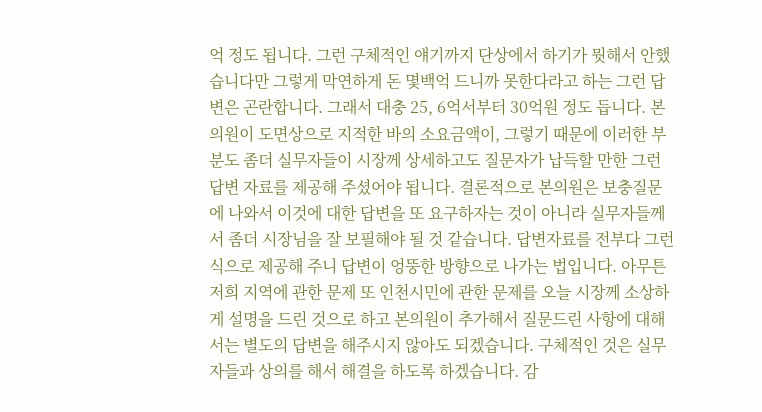억 정도 됩니다. 그런 구체적인 얘기까지 단상에서 하기가 뭣해서 안했습니다만 그렇게 막연하게 돈 몇백억 드니까 못한다라고 하는 그런 답변은 곤란합니다. 그래서 대충 25, 6억서부터 30억원 정도 듭니다. 본의원이 도면상으로 지적한 바의 소요금액이, 그렇기 때문에 이러한 부분도 좀더 실무자들이 시장께 상세하고도 질문자가 납득할 만한 그런 답변 자료를 제공해 주셨어야 됩니다. 결론적으로 본의원은 보충질문에 나와서 이것에 대한 답변을 또 요구하자는 것이 아니라 실무자들께서 좀더 시장님을 잘 보필해야 될 것 같습니다. 답변자료를 전부다 그런 식으로 제공해 주니 답변이 엉뚱한 방향으로 나가는 법입니다. 아무튼 저희 지역에 관한 문제 또 인천시민에 관한 문제를 오늘 시장께 소상하게 설명을 드린 것으로 하고 본의원이 추가해서 질문드린 사항에 대해서는 별도의 답변을 해주시지 않아도 되겠습니다. 구체적인 것은 실무자들과 상의를 해서 해결을 하도록 하겠습니다. 감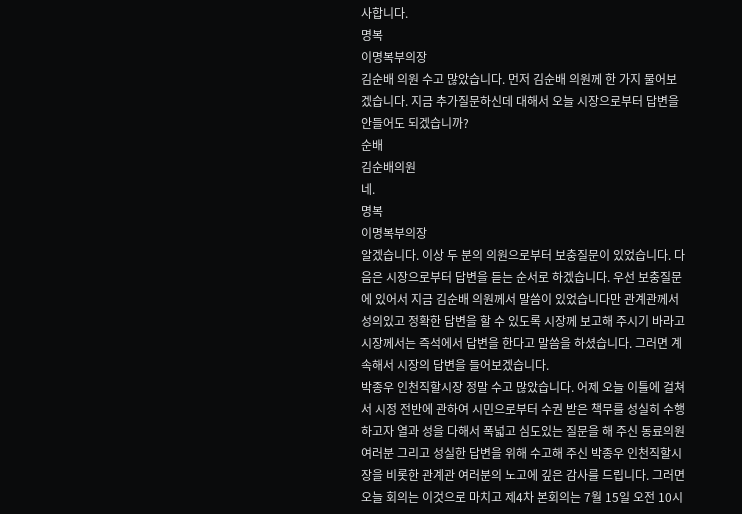사합니다.
명복
이명복부의장
김순배 의원 수고 많았습니다. 먼저 김순배 의원께 한 가지 물어보겠습니다. 지금 추가질문하신데 대해서 오늘 시장으로부터 답변을 안들어도 되겠습니까?
순배
김순배의원
네.
명복
이명복부의장
알겠습니다. 이상 두 분의 의원으로부터 보충질문이 있었습니다. 다음은 시장으로부터 답변을 듣는 순서로 하겠습니다. 우선 보충질문에 있어서 지금 김순배 의원께서 말씀이 있었습니다만 관계관께서 성의있고 정확한 답변을 할 수 있도록 시장께 보고해 주시기 바라고 시장께서는 즉석에서 답변을 한다고 말씀을 하셨습니다. 그러면 계속해서 시장의 답변을 들어보겠습니다.
박종우 인천직할시장 정말 수고 많았습니다. 어제 오늘 이틀에 걸쳐서 시정 전반에 관하여 시민으로부터 수권 받은 책무를 성실히 수행하고자 열과 성을 다해서 폭넓고 심도있는 질문을 해 주신 동료의원 여러분 그리고 성실한 답변을 위해 수고해 주신 박종우 인천직할시장을 비롯한 관계관 여러분의 노고에 깊은 감사를 드립니다. 그러면 오늘 회의는 이것으로 마치고 제4차 본회의는 7월 15일 오전 10시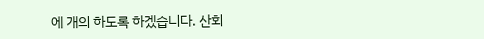에 개의 하도록 하겠습니다. 산회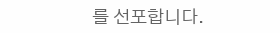를 선포합니다.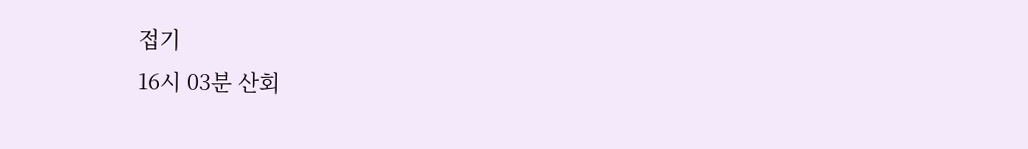접기
16시 03분 산회